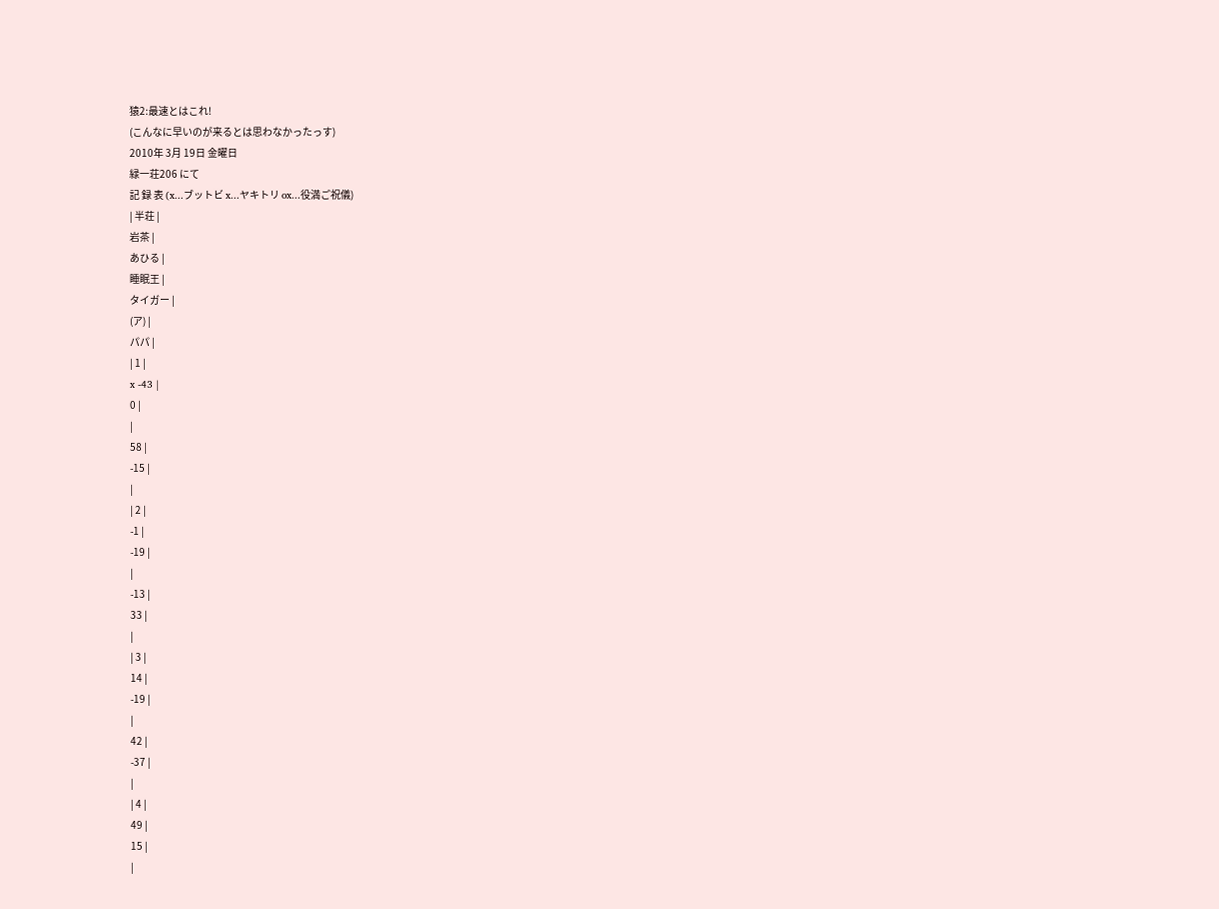猿2:最速とはこれ!
(こんなに早いのが来るとは思わなかったっす)
2010年 3月 19日 金曜日
緑一荘206 にて
記 録 表 (x...ブットビ x...ヤキトリ ox...役満ご祝儀)
| 半荘 |
岩茶 |
あひる |
睡眠王 |
タイガー |
(ア) |
パパ |
| 1 |
x -43 |
0 |
|
58 |
-15 |
|
| 2 |
-1 |
-19 |
|
-13 |
33 |
|
| 3 |
14 |
-19 |
|
42 |
-37 |
|
| 4 |
49 |
15 |
|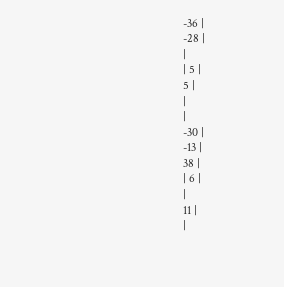-36 |
-28 |
|
| 5 |
5 |
|
|
-30 |
-13 |
38 |
| 6 |
|
11 |
|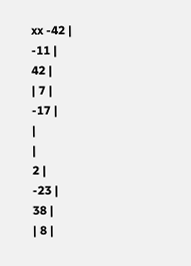xx -42 |
-11 |
42 |
| 7 |
-17 |
|
|
2 |
-23 |
38 |
| 8 |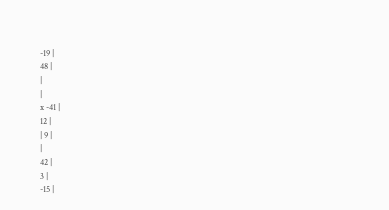-19 |
48 |
|
|
x -41 |
12 |
| 9 |
|
42 |
3 |
-15 |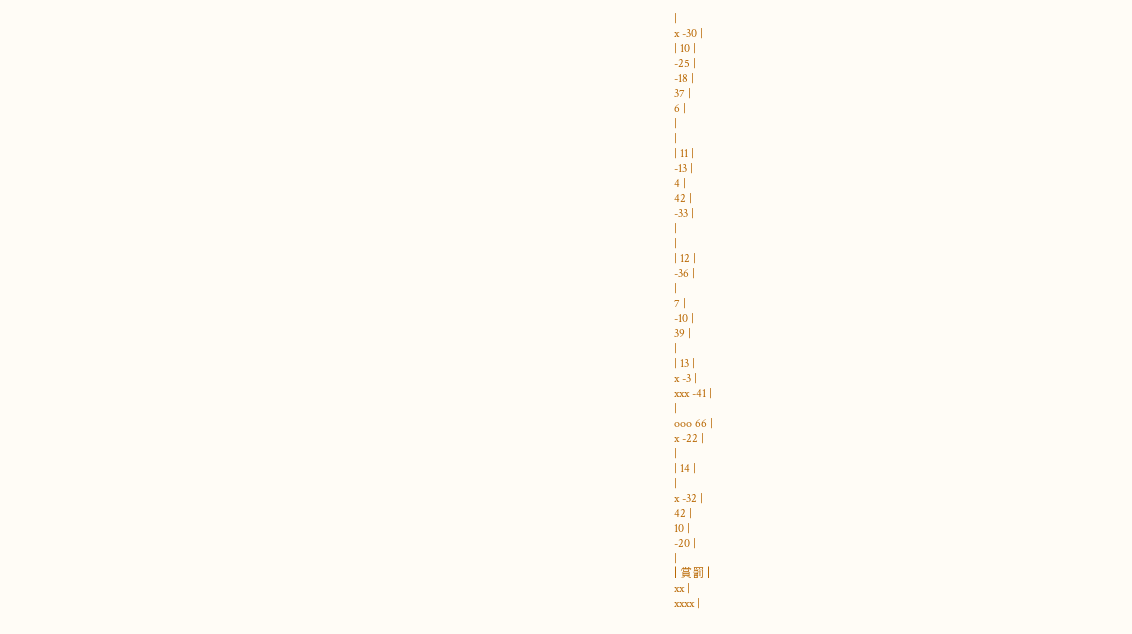|
x -30 |
| 10 |
-25 |
-18 |
37 |
6 |
|
|
| 11 |
-13 |
4 |
42 |
-33 |
|
|
| 12 |
-36 |
|
7 |
-10 |
39 |
|
| 13 |
x -3 |
xxx -41 |
|
ooo 66 |
x -22 |
|
| 14 |
|
x -32 |
42 |
10 |
-20 |
|
| 賞罰 |
xx |
xxxx |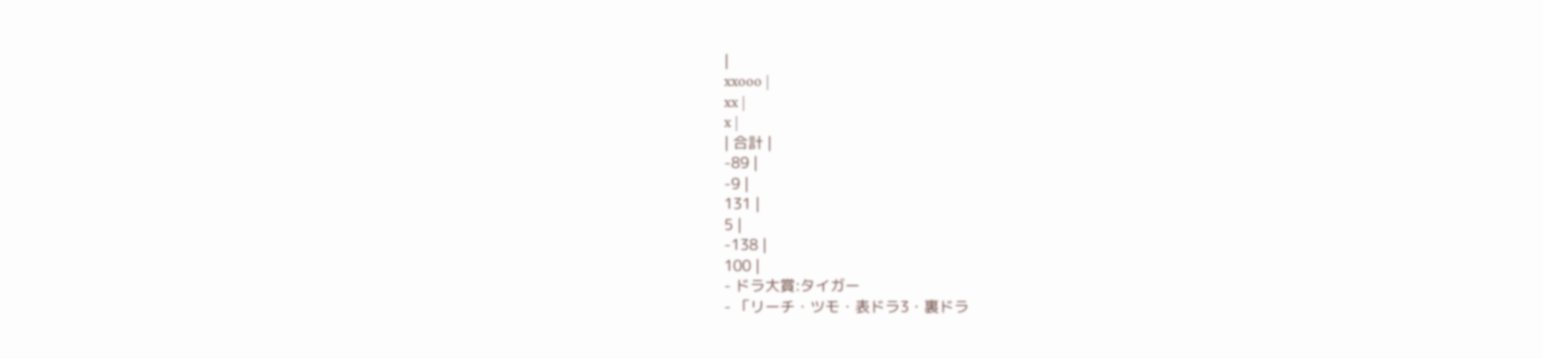|
xxooo |
xx |
x |
| 合計 |
-89 |
-9 |
131 |
5 |
-138 |
100 |
- ドラ大賞:タイガー
- 「リーチ・ツモ・表ドラ3・裏ドラ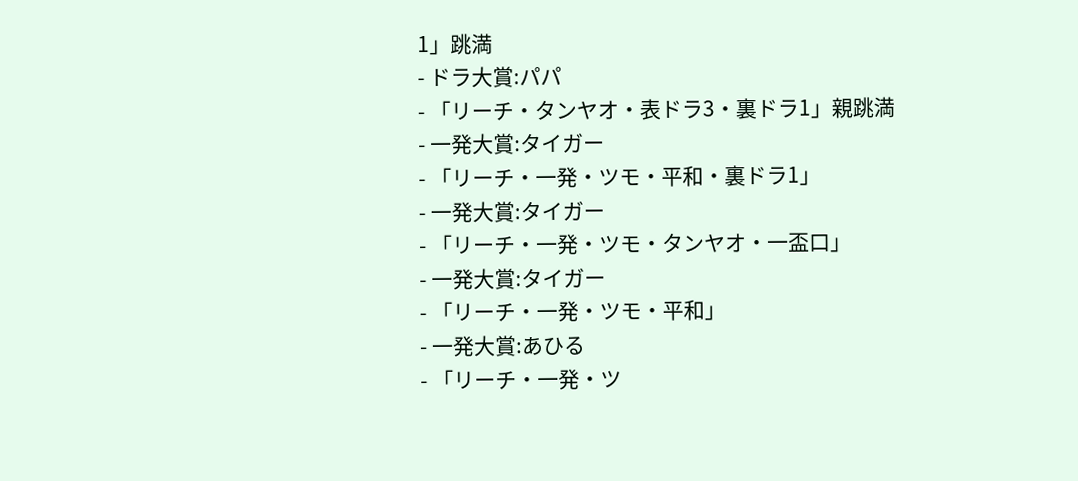1」跳満
- ドラ大賞:パパ
- 「リーチ・タンヤオ・表ドラ3・裏ドラ1」親跳満
- 一発大賞:タイガー
- 「リーチ・一発・ツモ・平和・裏ドラ1」
- 一発大賞:タイガー
- 「リーチ・一発・ツモ・タンヤオ・一盃口」
- 一発大賞:タイガー
- 「リーチ・一発・ツモ・平和」
- 一発大賞:あひる
- 「リーチ・一発・ツ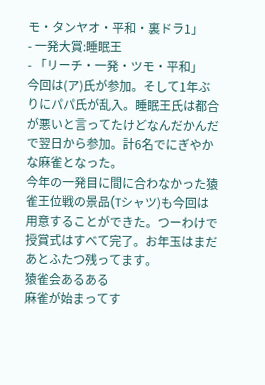モ・タンヤオ・平和・裏ドラ1」
- 一発大賞:睡眠王
- 「リーチ・一発・ツモ・平和」
今回は(ア)氏が参加。そして1年ぶりにパパ氏が乱入。睡眠王氏は都合が悪いと言ってたけどなんだかんだで翌日から参加。計6名でにぎやかな麻雀となった。
今年の一発目に間に合わなかった猿雀王位戦の景品(Tシャツ)も今回は用意することができた。つーわけで授賞式はすべて完了。お年玉はまだあとふたつ残ってます。
猿雀会あるある
麻雀が始まってす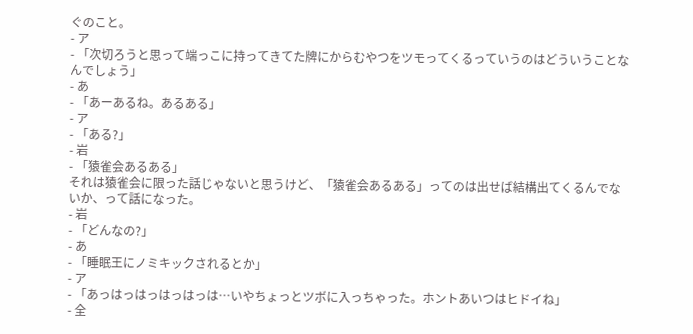ぐのこと。
- ア
- 「次切ろうと思って端っこに持ってきてた牌にからむやつをツモってくるっていうのはどういうことなんでしょう」
- あ
- 「あーあるね。あるある」
- ア
- 「ある?」
- 岩
- 「猿雀会あるある」
それは猿雀会に限った話じゃないと思うけど、「猿雀会あるある」ってのは出せば結構出てくるんでないか、って話になった。
- 岩
- 「どんなの?」
- あ
- 「睡眠王にノミキックされるとか」
- ア
- 「あっはっはっはっはっは…いやちょっとツボに入っちゃった。ホントあいつはヒドイね」
- 全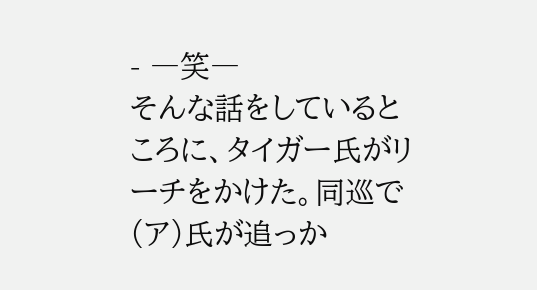- ―笑―
そんな話をしているところに、タイガー氏がリーチをかけた。同巡で(ア)氏が追っか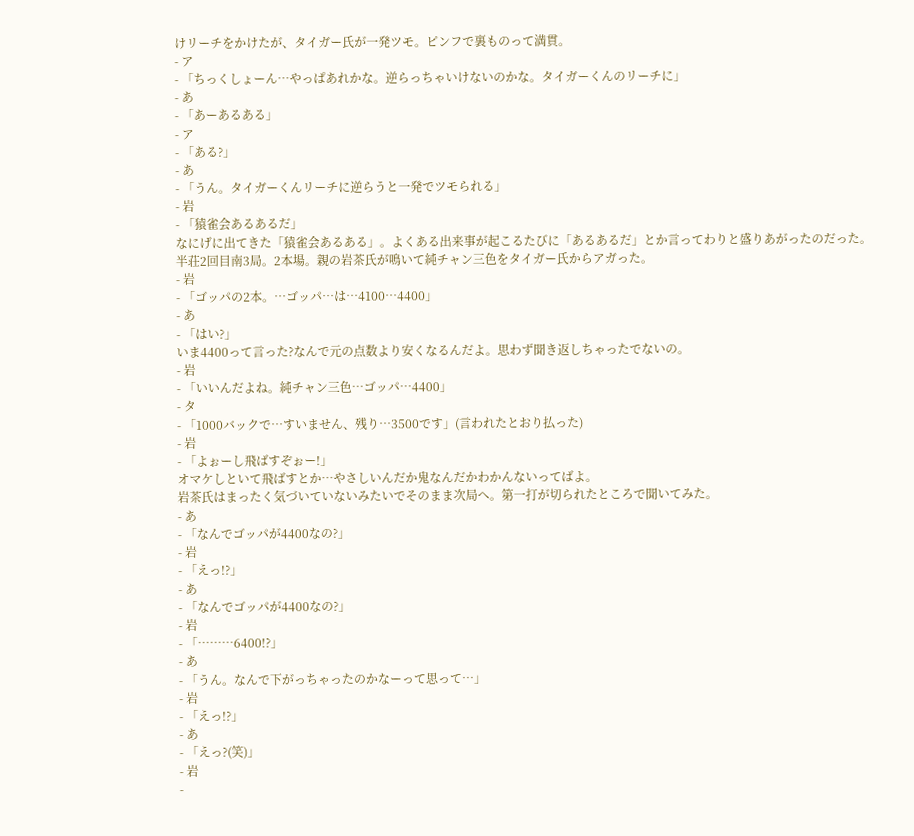けリーチをかけたが、タイガー氏が一発ツモ。ピンフで裏ものって満貫。
- ア
- 「ちっくしょーん…やっぱあれかな。逆らっちゃいけないのかな。タイガーくんのリーチに」
- あ
- 「あーあるある」
- ア
- 「ある?」
- あ
- 「うん。タイガーくんリーチに逆らうと一発でツモられる」
- 岩
- 「猿雀会あるあるだ」
なにげに出てきた「猿雀会あるある」。よくある出来事が起こるたびに「あるあるだ」とか言ってわりと盛りあがったのだった。
半荘2回目南3局。2本場。親の岩茶氏が鳴いて純チャン三色をタイガー氏からアガった。
- 岩
- 「ゴッパの2本。…ゴッパ…は…4100…4400」
- あ
- 「はい?」
いま4400って言った?なんで元の点数より安くなるんだよ。思わず聞き返しちゃったでないの。
- 岩
- 「いいんだよね。純チャン三色…ゴッパ…4400」
- タ
- 「1000バックで…すいません、残り…3500です」(言われたとおり払った)
- 岩
- 「よぉーし飛ばすぞぉー!」
オマケしといて飛ばすとか…やさしいんだか鬼なんだかわかんないってばよ。
岩茶氏はまったく気づいていないみたいでそのまま次局へ。第一打が切られたところで聞いてみた。
- あ
- 「なんでゴッパが4400なの?」
- 岩
- 「えっ!?」
- あ
- 「なんでゴッパが4400なの?」
- 岩
- 「………6400!?」
- あ
- 「うん。なんで下がっちゃったのかなーって思って…」
- 岩
- 「えっ!?」
- あ
- 「えっ?(笑)」
- 岩
-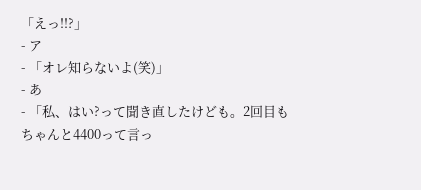「えっ!!?」
- ア
- 「オレ知らないよ(笑)」
- あ
- 「私、はい?って聞き直したけども。2回目もちゃんと4400って言っ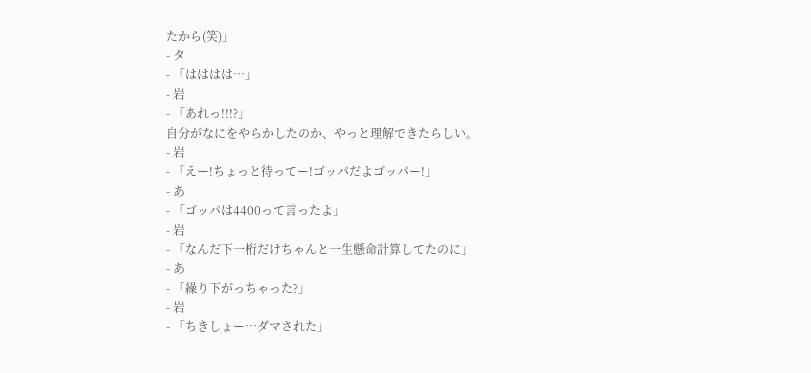たから(笑)」
- タ
- 「はははは…」
- 岩
- 「あれっ!!!?」
自分がなにをやらかしたのか、やっと理解できたらしい。
- 岩
- 「えー!ちょっと待ってー!ゴッパだよゴッパー!」
- あ
- 「ゴッパは4400って言ったよ」
- 岩
- 「なんだ下一桁だけちゃんと一生懸命計算してたのに」
- あ
- 「繰り下がっちゃった?」
- 岩
- 「ちきしょー…ダマされた」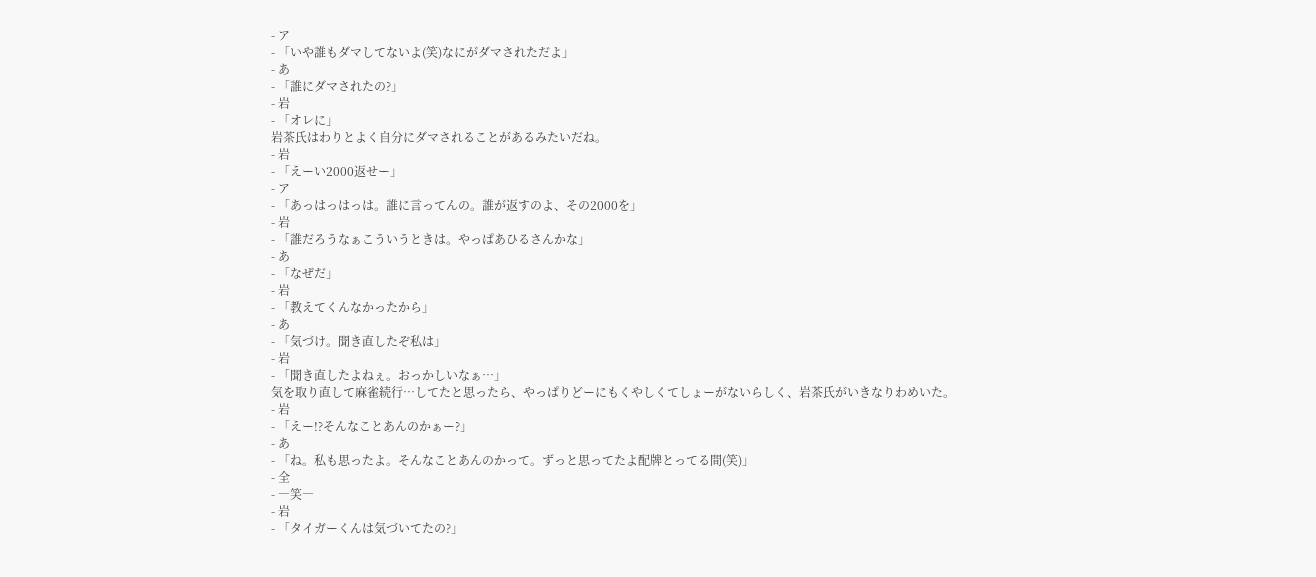- ア
- 「いや誰もダマしてないよ(笑)なにがダマされただよ」
- あ
- 「誰にダマされたの?」
- 岩
- 「オレに」
岩茶氏はわりとよく自分にダマされることがあるみたいだね。
- 岩
- 「えーい2000返せー」
- ア
- 「あっはっはっは。誰に言ってんの。誰が返すのよ、その2000を」
- 岩
- 「誰だろうなぁこういうときは。やっぱあひるさんかな」
- あ
- 「なぜだ」
- 岩
- 「教えてくんなかったから」
- あ
- 「気づけ。聞き直したぞ私は」
- 岩
- 「聞き直したよねぇ。おっかしいなぁ…」
気を取り直して麻雀続行…してたと思ったら、やっぱりどーにもくやしくてしょーがないらしく、岩茶氏がいきなりわめいた。
- 岩
- 「えー!?そんなことあんのかぁー?」
- あ
- 「ね。私も思ったよ。そんなことあんのかって。ずっと思ってたよ配牌とってる間(笑)」
- 全
- ―笑―
- 岩
- 「タイガーくんは気づいてたの?」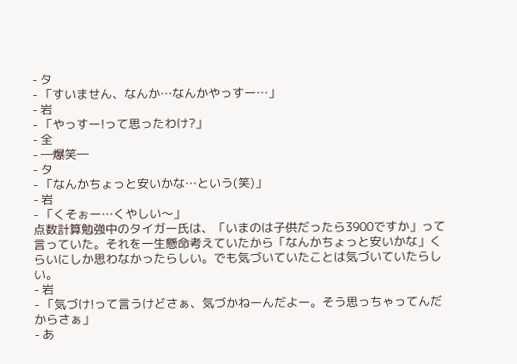- タ
- 「すいません、なんか…なんかやっすー…」
- 岩
- 「やっすー!って思ったわけ?」
- 全
- ―爆笑―
- タ
- 「なんかちょっと安いかな…という(笑)」
- 岩
- 「くそぉー…くやしい〜」
点数計算勉強中のタイガー氏は、「いまのは子供だったら3900ですか」って言っていた。それを一生懸命考えていたから「なんかちょっと安いかな」くらいにしか思わなかったらしい。でも気づいていたことは気づいていたらしい。
- 岩
- 「気づけ!って言うけどさぁ、気づかねーんだよー。そう思っちゃってんだからさぁ」
- あ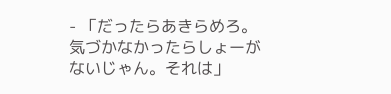- 「だったらあきらめろ。気づかなかったらしょーがないじゃん。それは」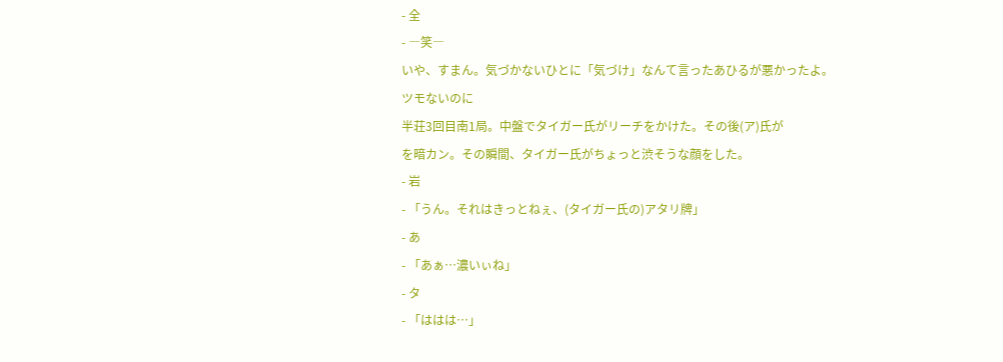- 全
- ―笑―
いや、すまん。気づかないひとに「気づけ」なんて言ったあひるが悪かったよ。
ツモないのに
半荘3回目南1局。中盤でタイガー氏がリーチをかけた。その後(ア)氏が
を暗カン。その瞬間、タイガー氏がちょっと渋そうな顔をした。
- 岩
- 「うん。それはきっとねぇ、(タイガー氏の)アタリ牌」
- あ
- 「あぁ…濃いぃね」
- タ
- 「ははは…」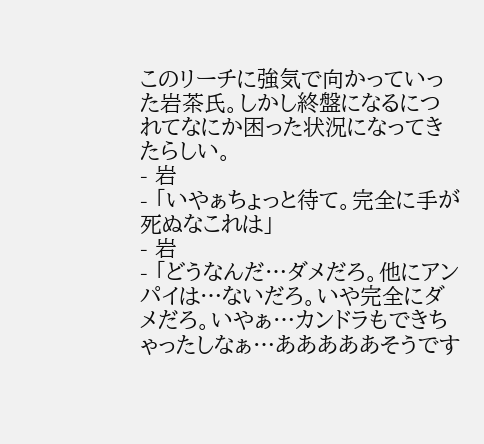このリーチに強気で向かっていった岩茶氏。しかし終盤になるにつれてなにか困った状況になってきたらしい。
- 岩
- 「いやぁちょっと待て。完全に手が死ぬなこれは」
- 岩
- 「どうなんだ…ダメだろ。他にアンパイは…ないだろ。いや完全にダメだろ。いやぁ…カンドラもできちゃったしなぁ…あああああそうです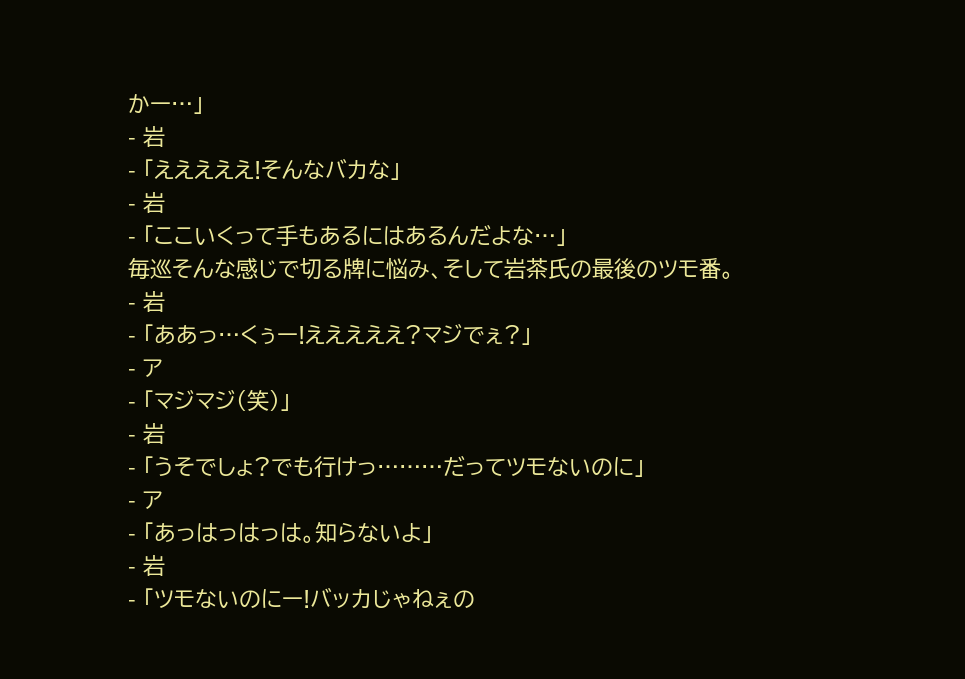かー…」
- 岩
- 「えええええ!そんなバカな」
- 岩
- 「ここいくって手もあるにはあるんだよな…」
毎巡そんな感じで切る牌に悩み、そして岩茶氏の最後のツモ番。
- 岩
- 「ああっ…くぅー!えええええ?マジでぇ?」
- ア
- 「マジマジ(笑)」
- 岩
- 「うそでしょ?でも行けっ………だってツモないのに」
- ア
- 「あっはっはっは。知らないよ」
- 岩
- 「ツモないのにー!バッカじゃねぇの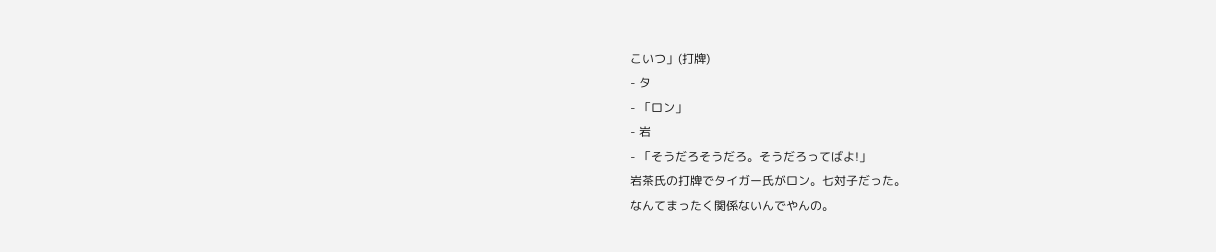こいつ」(打牌)
- タ
- 「ロン」
- 岩
- 「そうだろそうだろ。そうだろってばよ!」
岩茶氏の打牌でタイガー氏がロン。七対子だった。
なんてまったく関係ないんでやんの。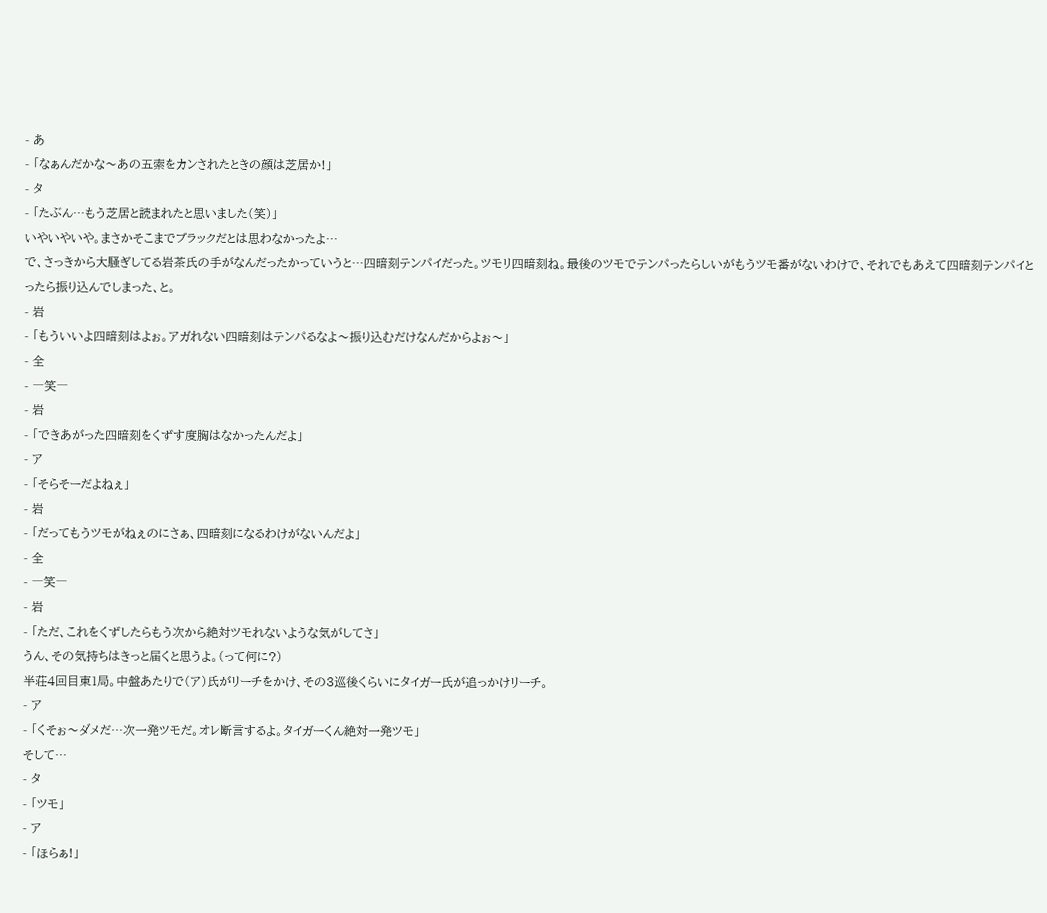- あ
- 「なぁんだかな〜あの五索をカンされたときの顔は芝居か!」
- タ
- 「たぶん…もう芝居と読まれたと思いました(笑)」
いやいやいや。まさかそこまでブラックだとは思わなかったよ…
で、さっきから大騒ぎしてる岩茶氏の手がなんだったかっていうと…四暗刻テンパイだった。ツモリ四暗刻ね。最後のツモでテンパったらしいがもうツモ番がないわけで、それでもあえて四暗刻テンパイとったら振り込んでしまった、と。
- 岩
- 「もういいよ四暗刻はよぉ。アガれない四暗刻はテンパるなよ〜振り込むだけなんだからよぉ〜」
- 全
- ―笑―
- 岩
- 「できあがった四暗刻をくずす度胸はなかったんだよ」
- ア
- 「そらそーだよねぇ」
- 岩
- 「だってもうツモがねぇのにさぁ、四暗刻になるわけがないんだよ」
- 全
- ―笑―
- 岩
- 「ただ、これをくずしたらもう次から絶対ツモれないような気がしてさ」
うん、その気持ちはきっと届くと思うよ。(って何に?)
半荘4回目東1局。中盤あたりで(ア)氏がリーチをかけ、その3巡後くらいにタイガー氏が追っかけリーチ。
- ア
- 「くそぉ〜ダメだ…次一発ツモだ。オレ断言するよ。タイガーくん絶対一発ツモ」
そして…
- タ
- 「ツモ」
- ア
- 「ほらぁ!」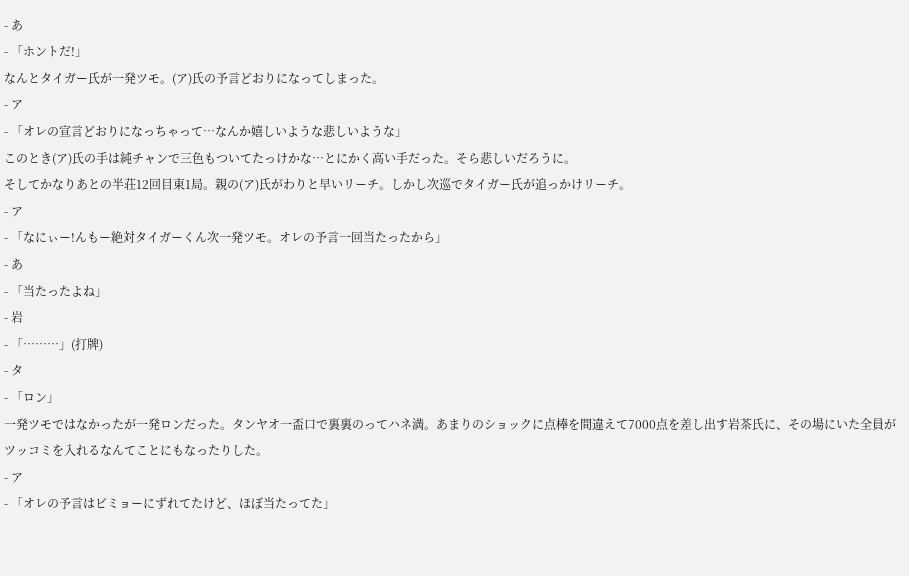- あ
- 「ホントだ!」
なんとタイガー氏が一発ツモ。(ア)氏の予言どおりになってしまった。
- ア
- 「オレの宣言どおりになっちゃって…なんか嬉しいような悲しいような」
このとき(ア)氏の手は純チャンで三色もついてたっけかな…とにかく高い手だった。そら悲しいだろうに。
そしてかなりあとの半荘12回目東1局。親の(ア)氏がわりと早いリーチ。しかし次巡でタイガー氏が追っかけリーチ。
- ア
- 「なにぃー!んもー絶対タイガーくん次一発ツモ。オレの予言一回当たったから」
- あ
- 「当たったよね」
- 岩
- 「………」(打牌)
- タ
- 「ロン」
一発ツモではなかったが一発ロンだった。タンヤオ一盃口で裏裏のってハネ満。あまりのショックに点棒を間違えて7000点を差し出す岩茶氏に、その場にいた全員がツッコミを入れるなんてことにもなったりした。
- ア
- 「オレの予言はビミョーにずれてたけど、ほぼ当たってた」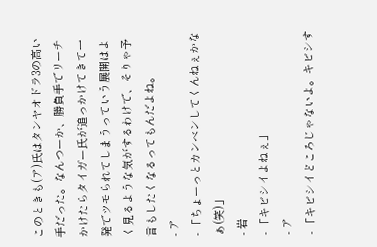このときも(ア)氏はタンヤオドラ3の高い手だった。なんつーか、勝負手でリーチかけたらタイガー氏が追っかけてきて一発でツモられてしまうっていう展開はよく見るような気がするわけで、そりゃ予言もしたくなるってもんだよね。
- ア
- 「ちょーっとカンベンしてくんねぇかなぁ(笑)」
- 岩
- 「キビシイよねぇ」
- ア
- 「キビシイどころじゃないよ。キビシす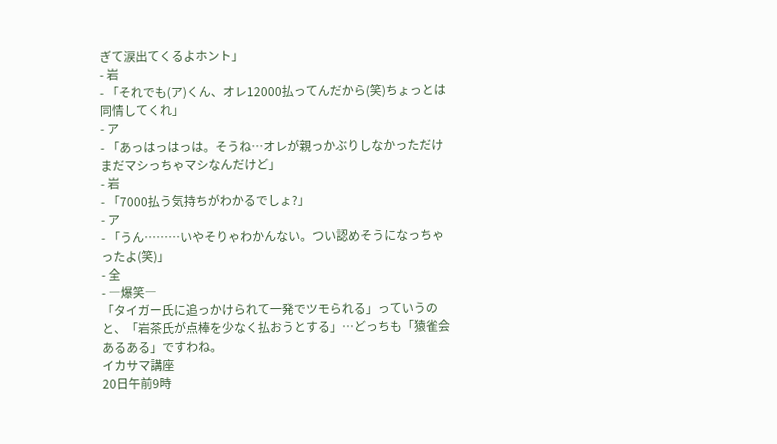ぎて涙出てくるよホント」
- 岩
- 「それでも(ア)くん、オレ12000払ってんだから(笑)ちょっとは同情してくれ」
- ア
- 「あっはっはっは。そうね…オレが親っかぶりしなかっただけまだマシっちゃマシなんだけど」
- 岩
- 「7000払う気持ちがわかるでしょ?」
- ア
- 「うん………いやそりゃわかんない。つい認めそうになっちゃったよ(笑)」
- 全
- ―爆笑―
「タイガー氏に追っかけられて一発でツモられる」っていうのと、「岩茶氏が点棒を少なく払おうとする」…どっちも「猿雀会あるある」ですわね。
イカサマ講座
20日午前9時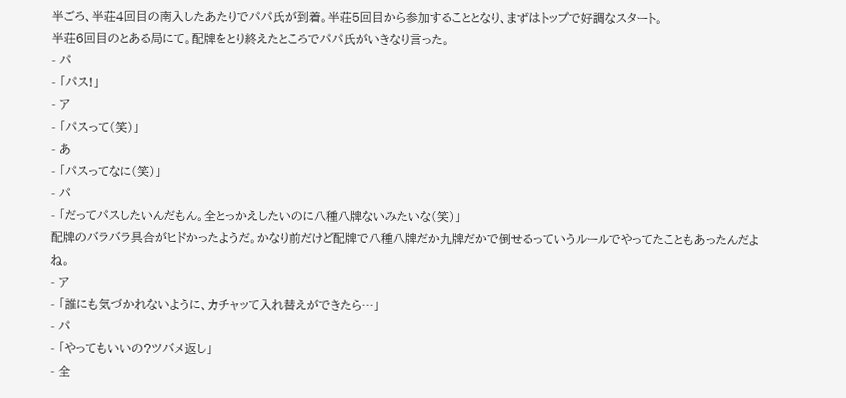半ごろ、半荘4回目の南入したあたりでパパ氏が到着。半荘5回目から参加することとなり、まずはトップで好調なスタート。
半荘6回目のとある局にて。配牌をとり終えたところでパパ氏がいきなり言った。
- パ
- 「パス!」
- ア
- 「パスって(笑)」
- あ
- 「パスってなに(笑)」
- パ
- 「だってパスしたいんだもん。全とっかえしたいのに八種八牌ないみたいな(笑)」
配牌のバラバラ具合がヒドかったようだ。かなり前だけど配牌で八種八牌だか九牌だかで倒せるっていうルールでやってたこともあったんだよね。
- ア
- 「誰にも気づかれないように、カチャッて入れ替えができたら…」
- パ
- 「やってもいいの?ツバメ返し」
- 全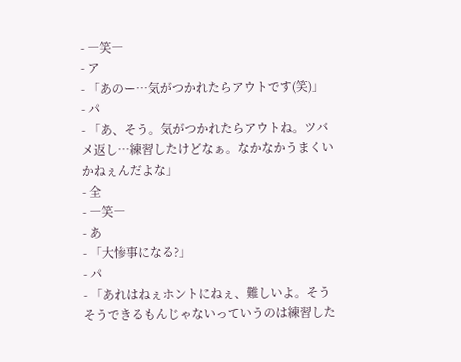- ―笑―
- ア
- 「あのー…気がつかれたらアウトです(笑)」
- パ
- 「あ、そう。気がつかれたらアウトね。ツバメ返し…練習したけどなぁ。なかなかうまくいかねぇんだよな」
- 全
- ―笑―
- あ
- 「大惨事になる?」
- パ
- 「あれはねぇホントにねぇ、難しいよ。そうそうできるもんじゃないっていうのは練習した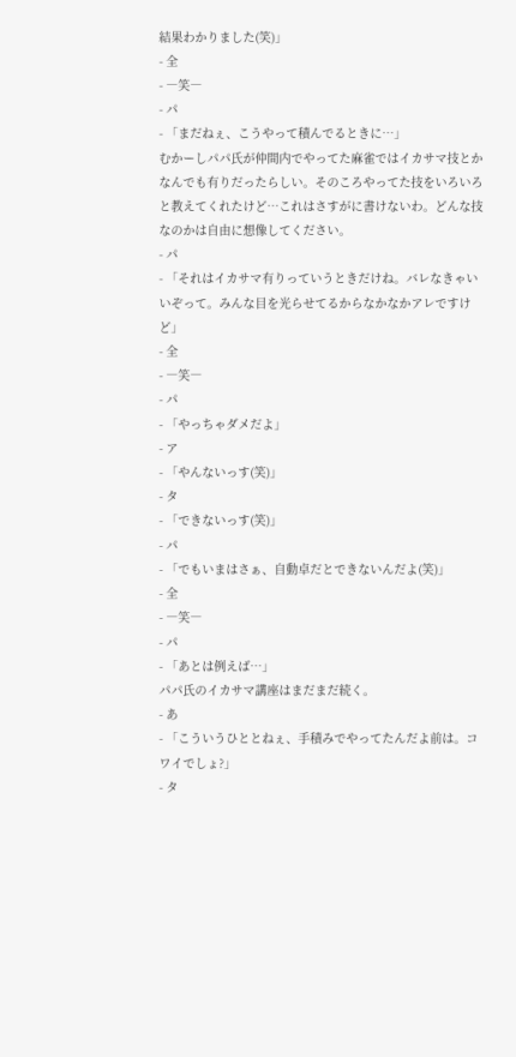結果わかりました(笑)」
- 全
- ―笑―
- パ
- 「まだねぇ、こうやって積んでるときに…」
むかーしパパ氏が仲間内でやってた麻雀ではイカサマ技とかなんでも有りだったらしい。そのころやってた技をいろいろと教えてくれたけど…これはさすがに書けないわ。どんな技なのかは自由に想像してください。
- パ
- 「それはイカサマ有りっていうときだけね。バレなきゃいいぞって。みんな目を光らせてるからなかなかアレですけど」
- 全
- ―笑―
- パ
- 「やっちゃダメだよ」
- ア
- 「やんないっす(笑)」
- タ
- 「できないっす(笑)」
- パ
- 「でもいまはさぁ、自動卓だとできないんだよ(笑)」
- 全
- ―笑―
- パ
- 「あとは例えば…」
パパ氏のイカサマ講座はまだまだ続く。
- あ
- 「こういうひととねぇ、手積みでやってたんだよ前は。コワイでしょ?」
- タ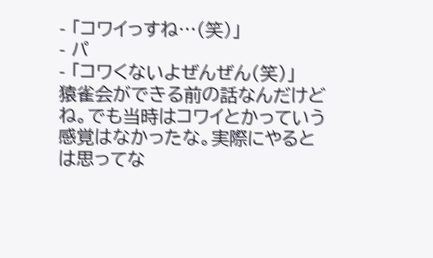- 「コワイっすね…(笑)」
- パ
- 「コワくないよぜんぜん(笑)」
猿雀会ができる前の話なんだけどね。でも当時はコワイとかっていう感覚はなかったな。実際にやるとは思ってな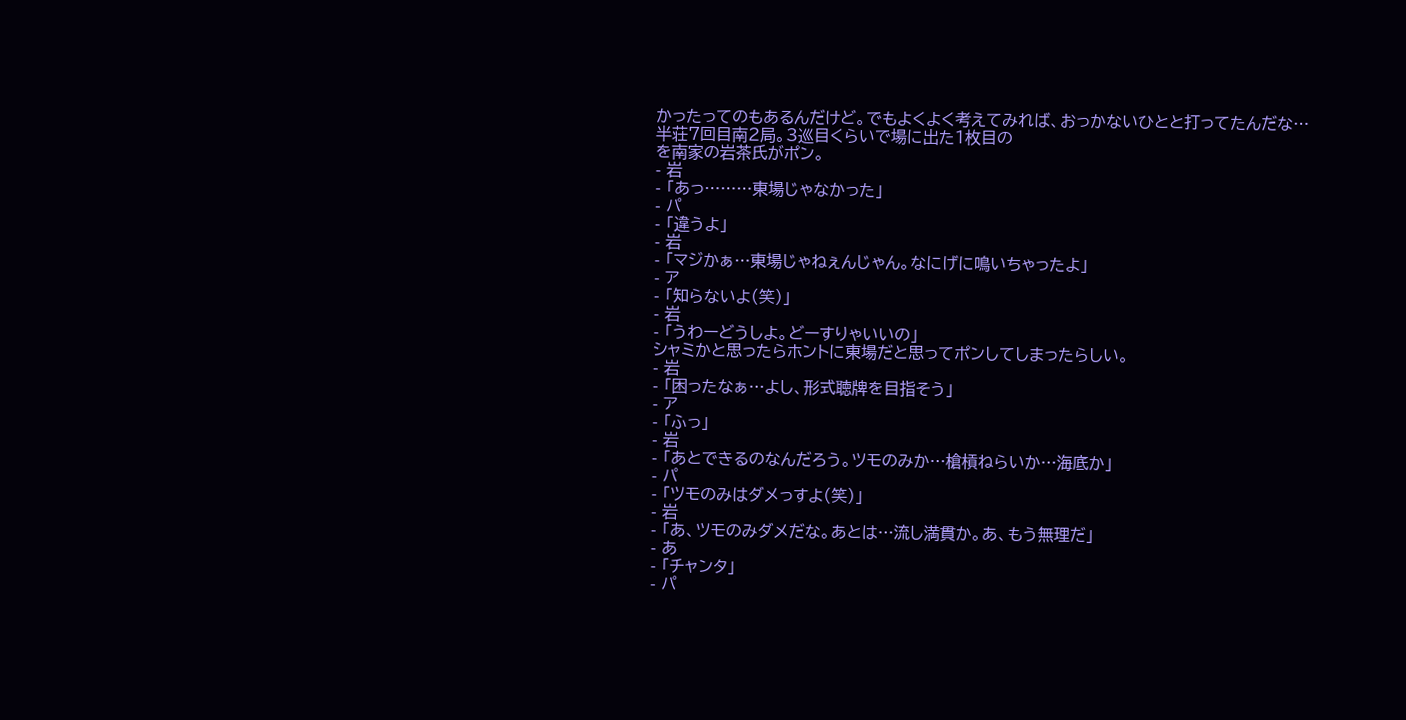かったってのもあるんだけど。でもよくよく考えてみれば、おっかないひとと打ってたんだな…
半荘7回目南2局。3巡目くらいで場に出た1枚目の
を南家の岩茶氏がポン。
- 岩
- 「あっ………東場じゃなかった」
- パ
- 「違うよ」
- 岩
- 「マジかぁ…東場じゃねぇんじゃん。なにげに鳴いちゃったよ」
- ア
- 「知らないよ(笑)」
- 岩
- 「うわーどうしよ。どーすりゃいいの」
シャミかと思ったらホントに東場だと思ってポンしてしまったらしい。
- 岩
- 「困ったなぁ…よし、形式聴牌を目指そう」
- ア
- 「ふっ」
- 岩
- 「あとできるのなんだろう。ツモのみか…槍槓ねらいか…海底か」
- パ
- 「ツモのみはダメっすよ(笑)」
- 岩
- 「あ、ツモのみダメだな。あとは…流し満貫か。あ、もう無理だ」
- あ
- 「チャンタ」
- パ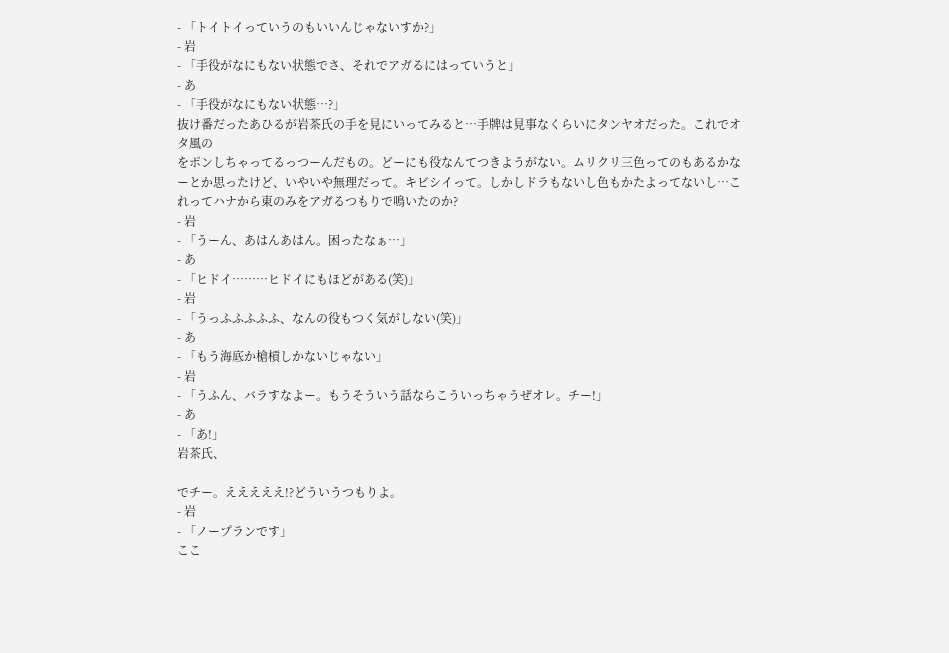- 「トイトイっていうのもいいんじゃないすか?」
- 岩
- 「手役がなにもない状態でさ、それでアガるにはっていうと」
- あ
- 「手役がなにもない状態…?」
抜け番だったあひるが岩茶氏の手を見にいってみると…手牌は見事なくらいにタンヤオだった。これでオタ風の
をポンしちゃってるっつーんだもの。どーにも役なんてつきようがない。ムリクリ三色ってのもあるかなーとか思ったけど、いやいや無理だって。キビシイって。しかしドラもないし色もかたよってないし…これってハナから東のみをアガるつもりで鳴いたのか?
- 岩
- 「うーん、あはんあはん。困ったなぁ…」
- あ
- 「ヒドイ………ヒドイにもほどがある(笑)」
- 岩
- 「うっふふふふふ、なんの役もつく気がしない(笑)」
- あ
- 「もう海底か槍槓しかないじゃない」
- 岩
- 「うふん、バラすなよー。もうそういう話ならこういっちゃうぜオレ。チー!」
- あ
- 「あ!」
岩茶氏、

でチー。えええええ!?どういうつもりよ。
- 岩
- 「ノープランです」
ここ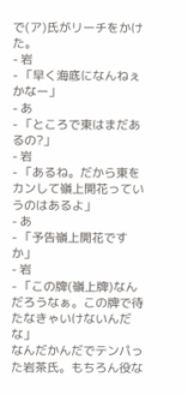で(ア)氏がリーチをかけた。
- 岩
- 「早く海底になんねぇかなー」
- あ
- 「ところで東はまだあるの?」
- 岩
- 「あるね。だから東をカンして嶺上開花っていうのはあるよ」
- あ
- 「予告嶺上開花ですか」
- 岩
- 「この牌(嶺上牌)なんだろうなぁ。この牌で待たなきゃいけないんだな」
なんだかんだでテンパった岩茶氏。もちろん役な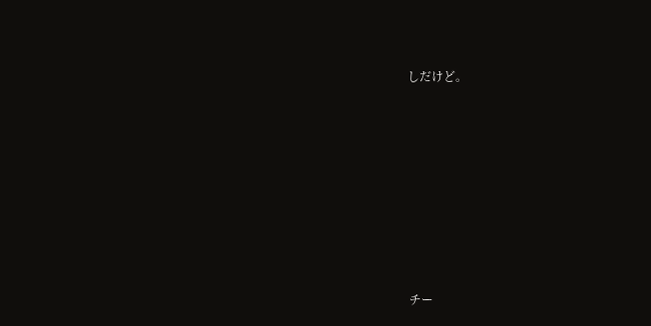しだけど。








チー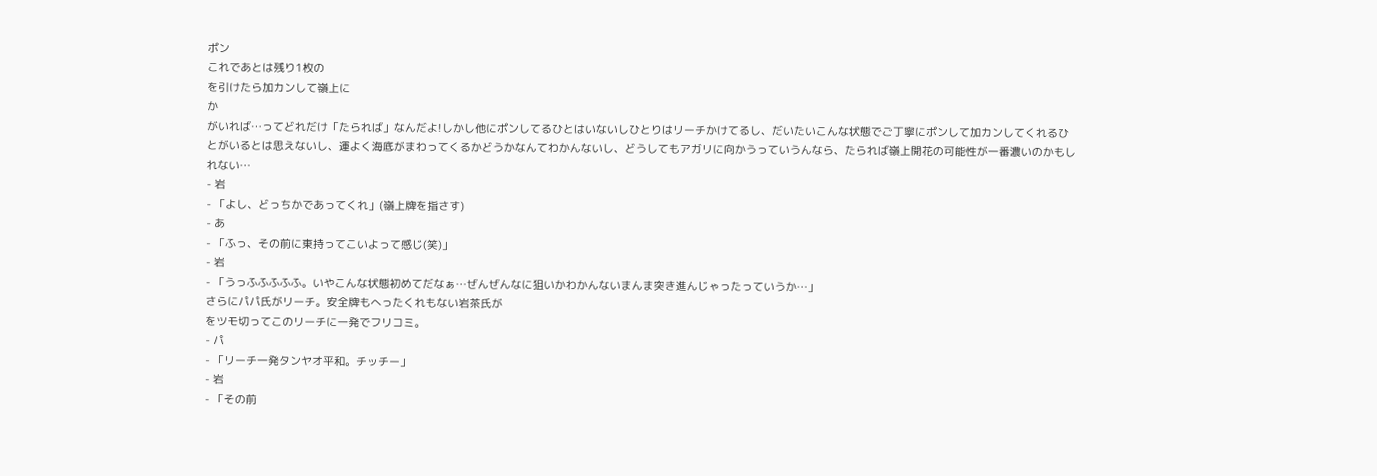ポン
これであとは残り1枚の
を引けたら加カンして嶺上に
か
がいれば…ってどれだけ「たられば」なんだよ!しかし他にポンしてるひとはいないしひとりはリーチかけてるし、だいたいこんな状態でご丁寧にポンして加カンしてくれるひとがいるとは思えないし、運よく海底がまわってくるかどうかなんてわかんないし、どうしてもアガリに向かうっていうんなら、たられば嶺上開花の可能性が一番濃いのかもしれない…
- 岩
- 「よし、どっちかであってくれ」(嶺上牌を指さす)
- あ
- 「ふっ、その前に東持ってこいよって感じ(笑)」
- 岩
- 「うっふふふふふ。いやこんな状態初めてだなぁ…ぜんぜんなに狙いかわかんないまんま突き進んじゃったっていうか…」
さらにパパ氏がリーチ。安全牌もへったくれもない岩茶氏が
をツモ切ってこのリーチに一発でフリコミ。
- パ
- 「リーチ一発タンヤオ平和。チッチー」
- 岩
- 「その前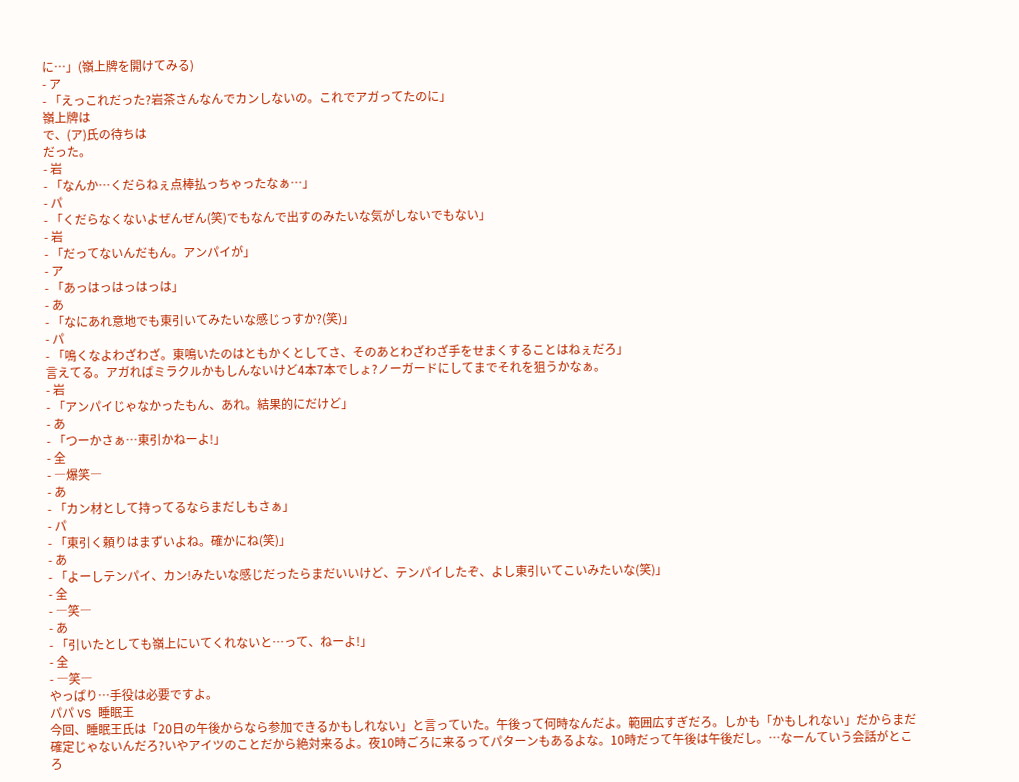に…」(嶺上牌を開けてみる)
- ア
- 「えっこれだった?岩茶さんなんでカンしないの。これでアガってたのに」
嶺上牌は
で、(ア)氏の待ちは
だった。
- 岩
- 「なんか…くだらねぇ点棒払っちゃったなぁ…」
- パ
- 「くだらなくないよぜんぜん(笑)でもなんで出すのみたいな気がしないでもない」
- 岩
- 「だってないんだもん。アンパイが」
- ア
- 「あっはっはっはっは」
- あ
- 「なにあれ意地でも東引いてみたいな感じっすか?(笑)」
- パ
- 「鳴くなよわざわざ。東鳴いたのはともかくとしてさ、そのあとわざわざ手をせまくすることはねぇだろ」
言えてる。アガればミラクルかもしんないけど4本7本でしょ?ノーガードにしてまでそれを狙うかなぁ。
- 岩
- 「アンパイじゃなかったもん、あれ。結果的にだけど」
- あ
- 「つーかさぁ…東引かねーよ!」
- 全
- ―爆笑―
- あ
- 「カン材として持ってるならまだしもさぁ」
- パ
- 「東引く頼りはまずいよね。確かにね(笑)」
- あ
- 「よーしテンパイ、カン!みたいな感じだったらまだいいけど、テンパイしたぞ、よし東引いてこいみたいな(笑)」
- 全
- ―笑―
- あ
- 「引いたとしても嶺上にいてくれないと…って、ねーよ!」
- 全
- ―笑―
やっぱり…手役は必要ですよ。
パパ VS 睡眠王
今回、睡眠王氏は「20日の午後からなら参加できるかもしれない」と言っていた。午後って何時なんだよ。範囲広すぎだろ。しかも「かもしれない」だからまだ確定じゃないんだろ?いやアイツのことだから絶対来るよ。夜10時ごろに来るってパターンもあるよな。10時だって午後は午後だし。…なーんていう会話がところ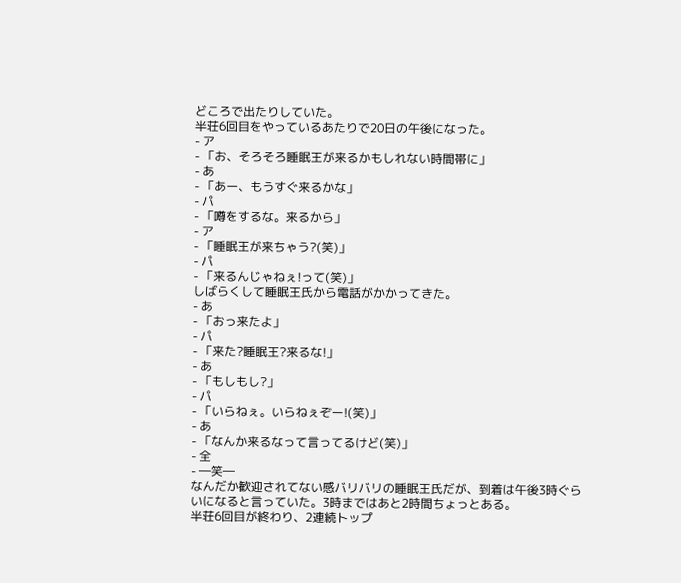どころで出たりしていた。
半荘6回目をやっているあたりで20日の午後になった。
- ア
- 「お、そろそろ睡眠王が来るかもしれない時間帯に」
- あ
- 「あー、もうすぐ来るかな」
- パ
- 「噂をするな。来るから」
- ア
- 「睡眠王が来ちゃう?(笑)」
- パ
- 「来るんじゃねぇ!って(笑)」
しばらくして睡眠王氏から電話がかかってきた。
- あ
- 「おっ来たよ」
- パ
- 「来た?睡眠王?来るな!」
- あ
- 「もしもし?」
- パ
- 「いらねぇ。いらねぇぞー!(笑)」
- あ
- 「なんか来るなって言ってるけど(笑)」
- 全
- ―笑―
なんだか歓迎されてない感バリバリの睡眠王氏だが、到着は午後3時ぐらいになると言っていた。3時まではあと2時間ちょっとある。
半荘6回目が終わり、2連続トップ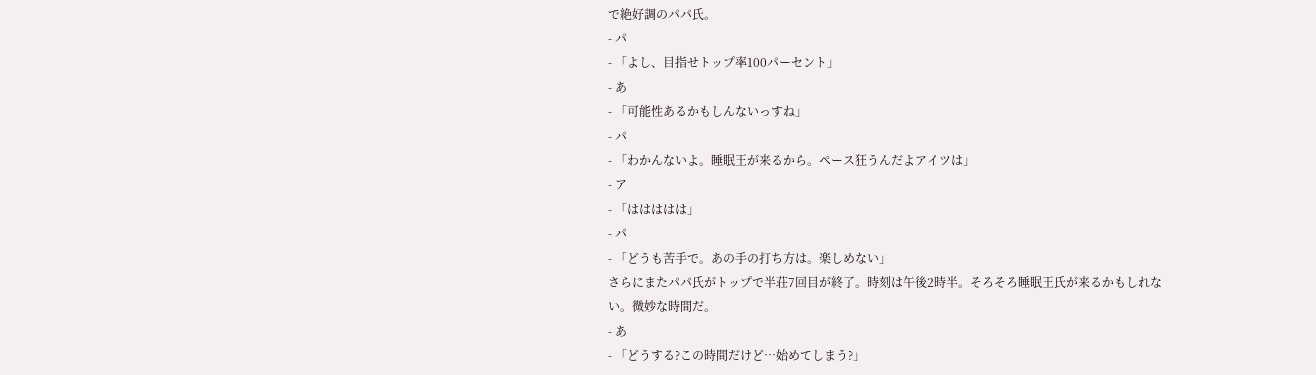で絶好調のパパ氏。
- パ
- 「よし、目指せトップ率100パーセント」
- あ
- 「可能性あるかもしんないっすね」
- パ
- 「わかんないよ。睡眠王が来るから。ペース狂うんだよアイツは」
- ア
- 「ははははは」
- パ
- 「どうも苦手で。あの手の打ち方は。楽しめない」
さらにまたパパ氏がトップで半荘7回目が終了。時刻は午後2時半。そろそろ睡眠王氏が来るかもしれない。微妙な時間だ。
- あ
- 「どうする?この時間だけど…始めてしまう?」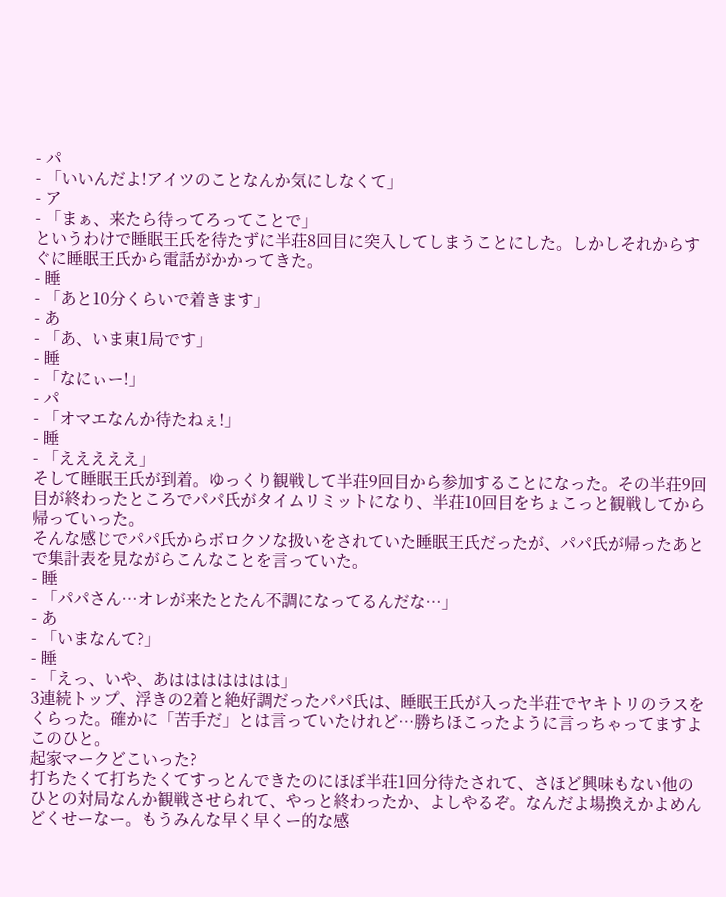- パ
- 「いいんだよ!アイツのことなんか気にしなくて」
- ア
- 「まぁ、来たら待ってろってことで」
というわけで睡眠王氏を待たずに半荘8回目に突入してしまうことにした。しかしそれからすぐに睡眠王氏から電話がかかってきた。
- 睡
- 「あと10分くらいで着きます」
- あ
- 「あ、いま東1局です」
- 睡
- 「なにぃー!」
- パ
- 「オマエなんか待たねぇ!」
- 睡
- 「えええええ」
そして睡眠王氏が到着。ゆっくり観戦して半荘9回目から参加することになった。その半荘9回目が終わったところでパパ氏がタイムリミットになり、半荘10回目をちょこっと観戦してから帰っていった。
そんな感じでパパ氏からボロクソな扱いをされていた睡眠王氏だったが、パパ氏が帰ったあとで集計表を見ながらこんなことを言っていた。
- 睡
- 「パパさん…オレが来たとたん不調になってるんだな…」
- あ
- 「いまなんて?」
- 睡
- 「えっ、いや、あははははははは」
3連続トップ、浮きの2着と絶好調だったパパ氏は、睡眠王氏が入った半荘でヤキトリのラスをくらった。確かに「苦手だ」とは言っていたけれど…勝ちほこったように言っちゃってますよこのひと。
起家マークどこいった?
打ちたくて打ちたくてすっとんできたのにほぼ半荘1回分待たされて、さほど興味もない他のひとの対局なんか観戦させられて、やっと終わったか、よしやるぞ。なんだよ場換えかよめんどくせーなー。もうみんな早く早くー的な感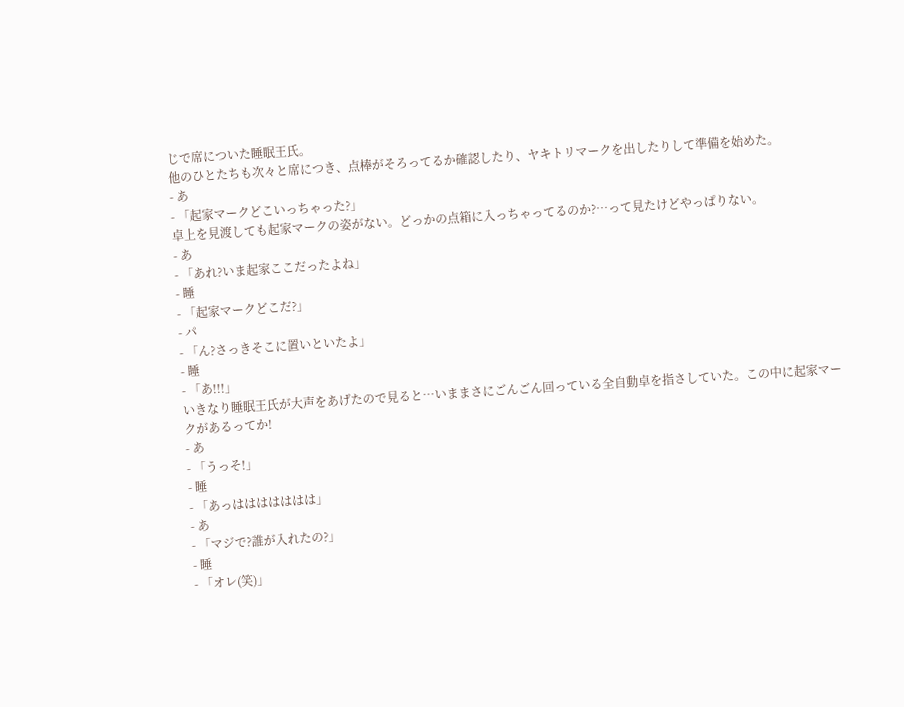じで席についた睡眠王氏。
他のひとたちも次々と席につき、点棒がそろってるか確認したり、ヤキトリマークを出したりして準備を始めた。
- あ
- 「起家マークどこいっちゃった?」
卓上を見渡しても起家マークの姿がない。どっかの点箱に入っちゃってるのか?…って見たけどやっぱりない。
- あ
- 「あれ?いま起家ここだったよね」
- 睡
- 「起家マークどこだ?」
- パ
- 「ん?さっきそこに置いといたよ」
- 睡
- 「あ!!!」
いきなり睡眠王氏が大声をあげたので見ると…いままさにごんごん回っている全自動卓を指さしていた。この中に起家マークがあるってか!
- あ
- 「うっそ!」
- 睡
- 「あっははははははは」
- あ
- 「マジで?誰が入れたの?」
- 睡
- 「オレ(笑)」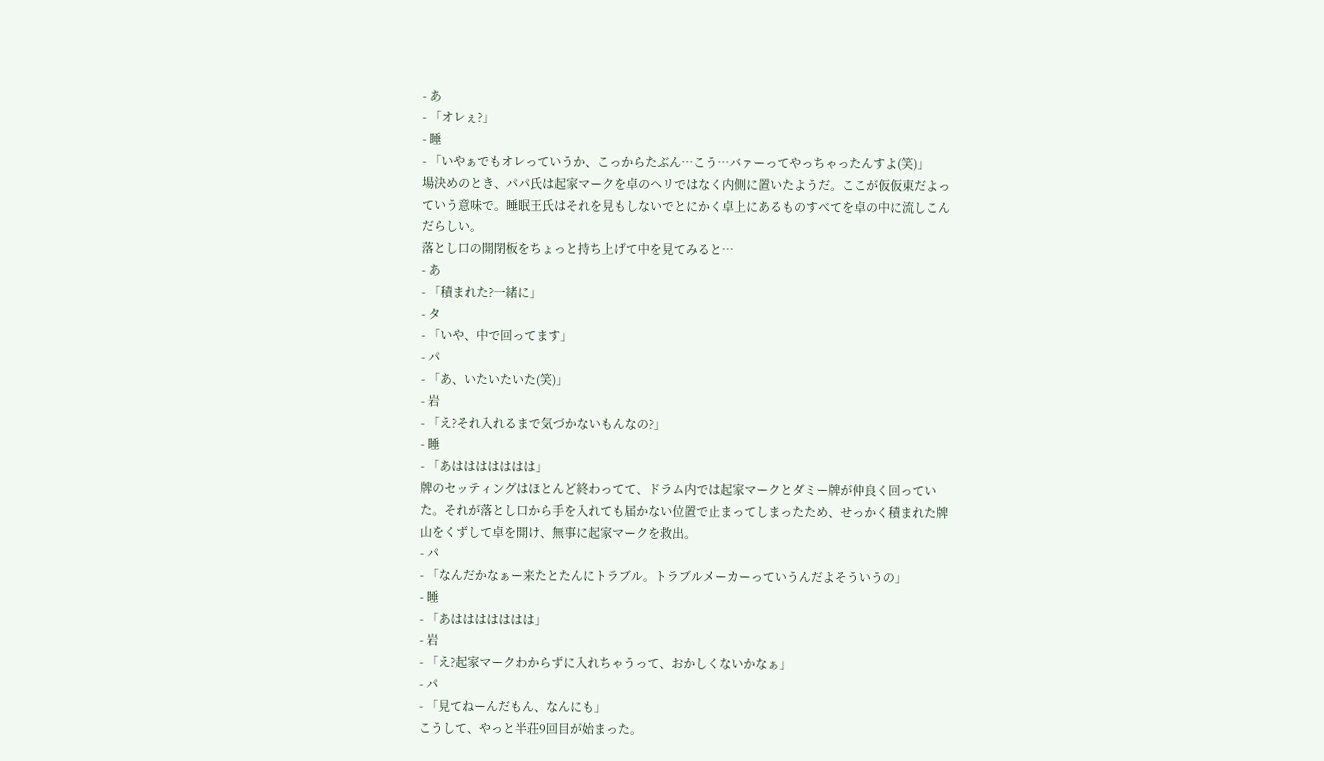- あ
- 「オレぇ?」
- 睡
- 「いやぁでもオレっていうか、こっからたぶん…こう…バァーってやっちゃったんすよ(笑)」
場決めのとき、パパ氏は起家マークを卓のヘリではなく内側に置いたようだ。ここが仮仮東だよっていう意味で。睡眠王氏はそれを見もしないでとにかく卓上にあるものすべてを卓の中に流しこんだらしい。
落とし口の開閉板をちょっと持ち上げて中を見てみると…
- あ
- 「積まれた?一緒に」
- タ
- 「いや、中で回ってます」
- パ
- 「あ、いたいたいた(笑)」
- 岩
- 「え?それ入れるまで気づかないもんなの?」
- 睡
- 「あははははははは」
牌のセッティングはほとんど終わってて、ドラム内では起家マークとダミー牌が仲良く回っていた。それが落とし口から手を入れても届かない位置で止まってしまったため、せっかく積まれた牌山をくずして卓を開け、無事に起家マークを救出。
- パ
- 「なんだかなぁー来たとたんにトラブル。トラブルメーカーっていうんだよそういうの」
- 睡
- 「あははははははは」
- 岩
- 「え?起家マークわからずに入れちゃうって、おかしくないかなぁ」
- パ
- 「見てねーんだもん、なんにも」
こうして、やっと半荘9回目が始まった。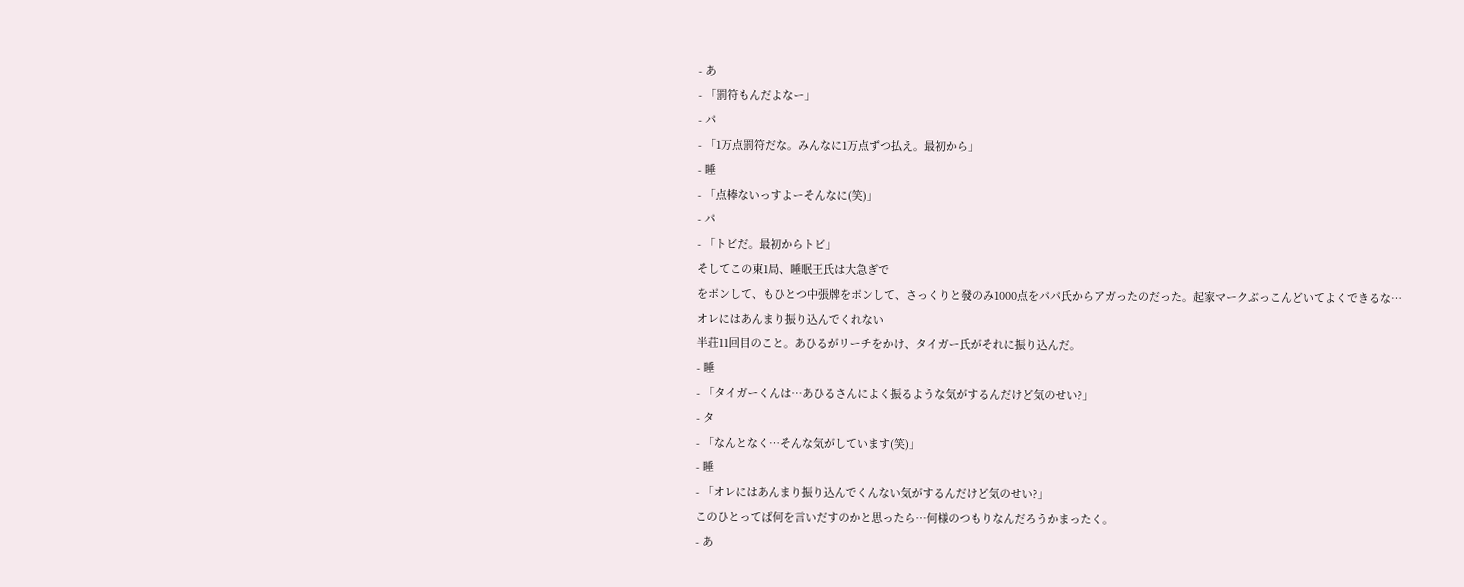- あ
- 「罰符もんだよなー」
- パ
- 「1万点罰符だな。みんなに1万点ずつ払え。最初から」
- 睡
- 「点棒ないっすよーそんなに(笑)」
- パ
- 「トビだ。最初からトビ」
そしてこの東1局、睡眠王氏は大急ぎで
をポンして、もひとつ中張牌をポンして、さっくりと發のみ1000点をパパ氏からアガったのだった。起家マークぶっこんどいてよくできるな…
オレにはあんまり振り込んでくれない
半荘11回目のこと。あひるがリーチをかけ、タイガー氏がそれに振り込んだ。
- 睡
- 「タイガーくんは…あひるさんによく振るような気がするんだけど気のせい?」
- タ
- 「なんとなく…そんな気がしています(笑)」
- 睡
- 「オレにはあんまり振り込んでくんない気がするんだけど気のせい?」
このひとってば何を言いだすのかと思ったら…何様のつもりなんだろうかまったく。
- あ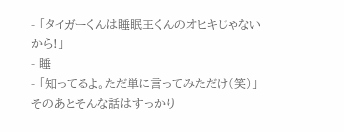- 「タイガーくんは睡眠王くんのオヒキじゃないから!」
- 睡
- 「知ってるよ。ただ単に言ってみただけ(笑)」
そのあとそんな話はすっかり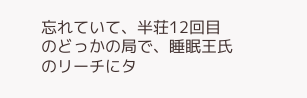忘れていて、半荘12回目のどっかの局で、睡眠王氏のリーチにタ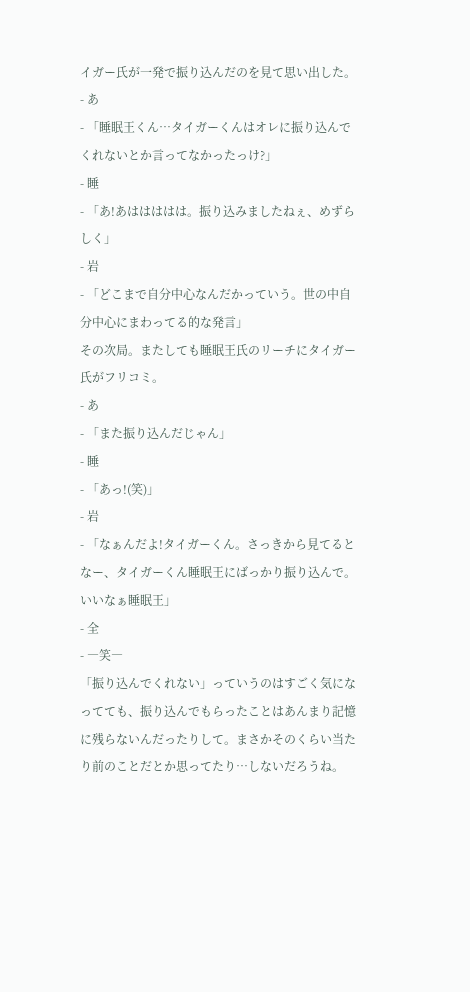イガー氏が一発で振り込んだのを見て思い出した。
- あ
- 「睡眠王くん…タイガーくんはオレに振り込んでくれないとか言ってなかったっけ?」
- 睡
- 「あ!あははははは。振り込みましたねぇ、めずらしく」
- 岩
- 「どこまで自分中心なんだかっていう。世の中自分中心にまわってる的な発言」
その次局。またしても睡眠王氏のリーチにタイガー氏がフリコミ。
- あ
- 「また振り込んだじゃん」
- 睡
- 「あっ!(笑)」
- 岩
- 「なぁんだよ!タイガーくん。さっきから見てるとなー、タイガーくん睡眠王にばっかり振り込んで。いいなぁ睡眠王」
- 全
- ―笑―
「振り込んでくれない」っていうのはすごく気になってても、振り込んでもらったことはあんまり記憶に残らないんだったりして。まさかそのくらい当たり前のことだとか思ってたり…しないだろうね。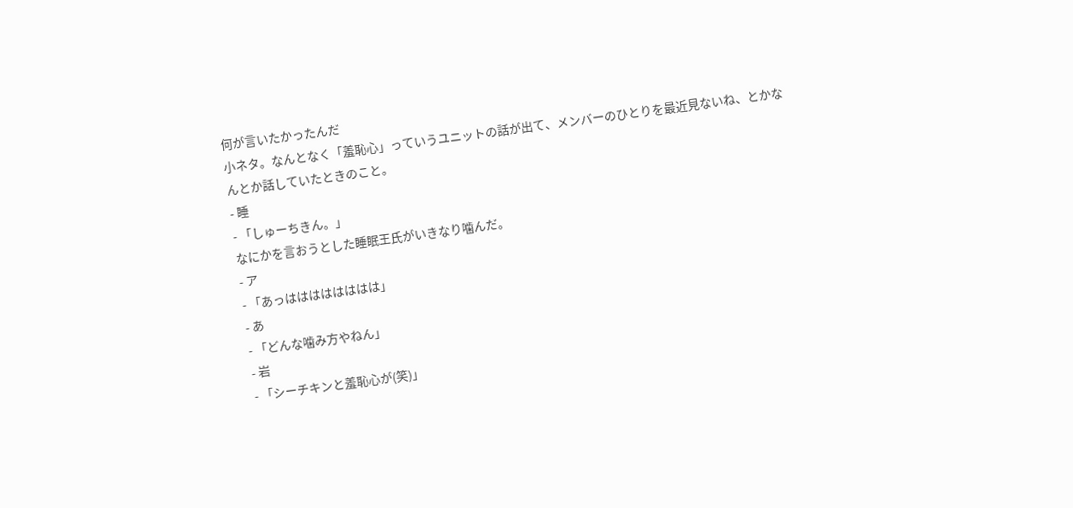何が言いたかったんだ
小ネタ。なんとなく「羞恥心」っていうユニットの話が出て、メンバーのひとりを最近見ないね、とかなんとか話していたときのこと。
- 睡
- 「しゅーちきん。」
なにかを言おうとした睡眠王氏がいきなり噛んだ。
- ア
- 「あっはははははははは」
- あ
- 「どんな噛み方やねん」
- 岩
- 「シーチキンと羞恥心が(笑)」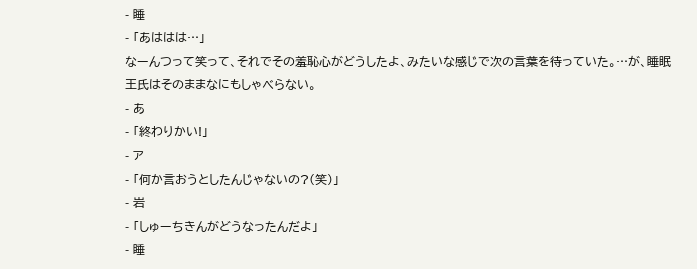- 睡
- 「あははは…」
なーんつって笑って、それでその羞恥心がどうしたよ、みたいな感じで次の言葉を待っていた。…が、睡眠王氏はそのままなにもしゃべらない。
- あ
- 「終わりかい!」
- ア
- 「何か言おうとしたんじゃないの?(笑)」
- 岩
- 「しゅーちきんがどうなったんだよ」
- 睡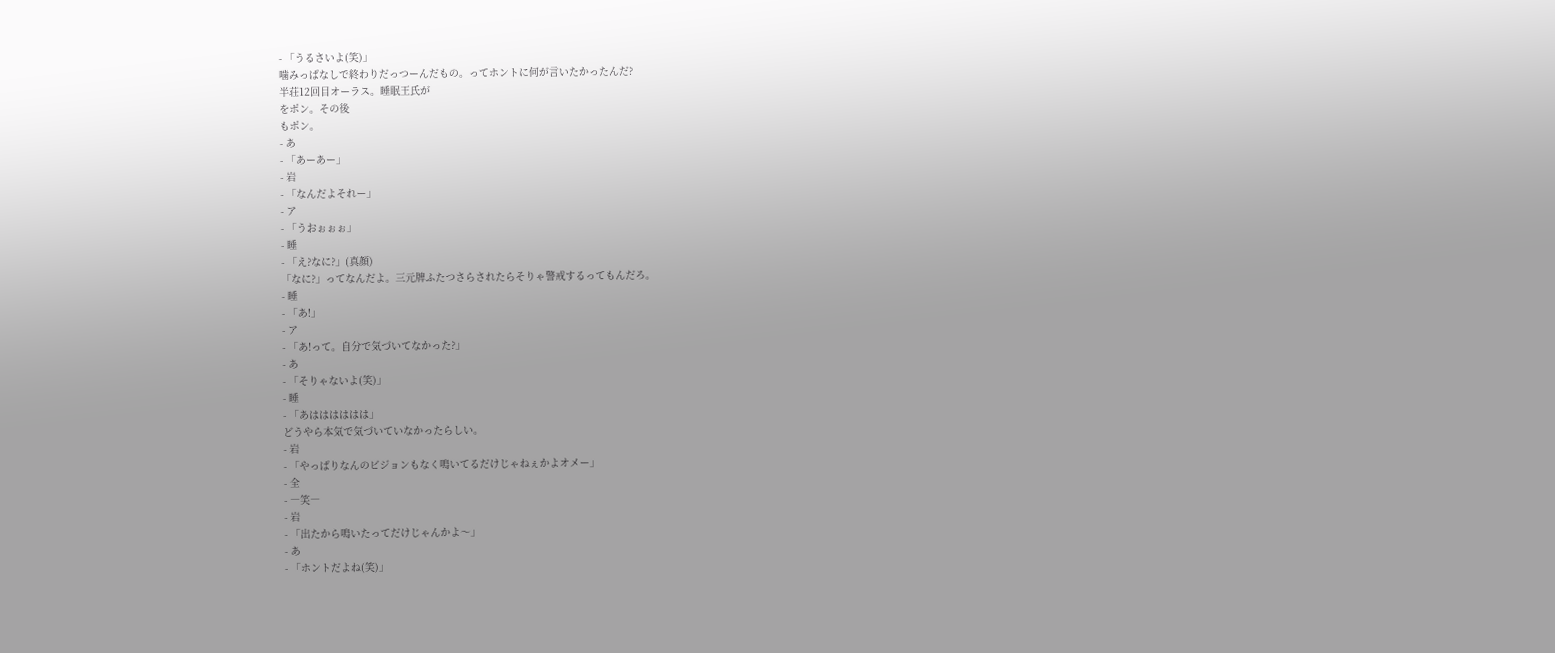- 「うるさいよ(笑)」
噛みっぱなしで終わりだっつーんだもの。ってホントに何が言いたかったんだ?
半荘12回目オーラス。睡眠王氏が
をポン。その後
もポン。
- あ
- 「あーあー」
- 岩
- 「なんだよそれー」
- ア
- 「うおぉぉぉ」
- 睡
- 「え?なに?」(真顔)
「なに?」ってなんだよ。三元牌ふたつさらされたらそりゃ警戒するってもんだろ。
- 睡
- 「あ!」
- ア
- 「あ!って。自分で気づいてなかった?」
- あ
- 「そりゃないよ(笑)」
- 睡
- 「あはははははは」
どうやら本気で気づいていなかったらしい。
- 岩
- 「やっぱりなんのビジョンもなく鳴いてるだけじゃねぇかよオメー」
- 全
- ―笑―
- 岩
- 「出たから鳴いたってだけじゃんかよ〜」
- あ
- 「ホントだよね(笑)」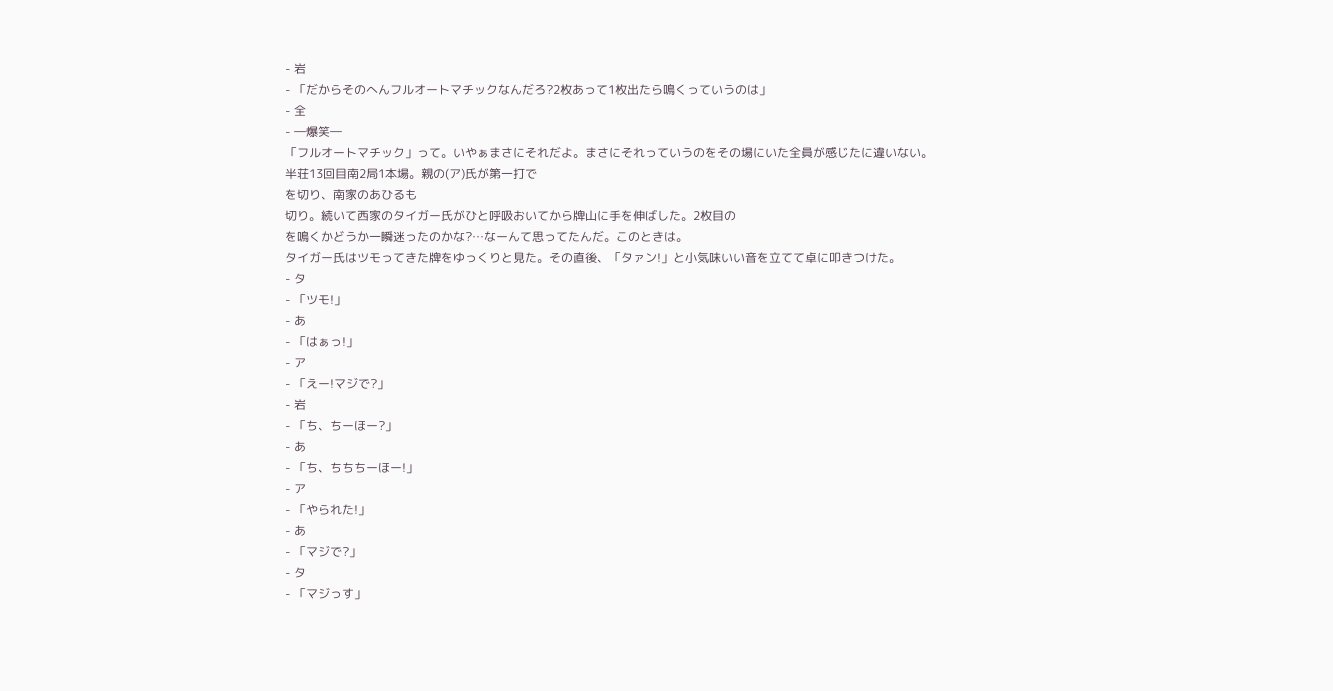- 岩
- 「だからそのへんフルオートマチックなんだろ?2枚あって1枚出たら鳴くっていうのは」
- 全
- ―爆笑―
「フルオートマチック」って。いやぁまさにそれだよ。まさにそれっていうのをその場にいた全員が感じたに違いない。
半荘13回目南2局1本場。親の(ア)氏が第一打で
を切り、南家のあひるも
切り。続いて西家のタイガー氏がひと呼吸おいてから牌山に手を伸ばした。2枚目の
を鳴くかどうか一瞬迷ったのかな?…なーんて思ってたんだ。このときは。
タイガー氏はツモってきた牌をゆっくりと見た。その直後、「タァン!」と小気味いい音を立てて卓に叩きつけた。
- タ
- 「ツモ!」
- あ
- 「はぁっ!」
- ア
- 「えー!マジで?」
- 岩
- 「ち、ちーほー?」
- あ
- 「ち、ちちちーほー!」
- ア
- 「やられた!」
- あ
- 「マジで?」
- タ
- 「マジっす」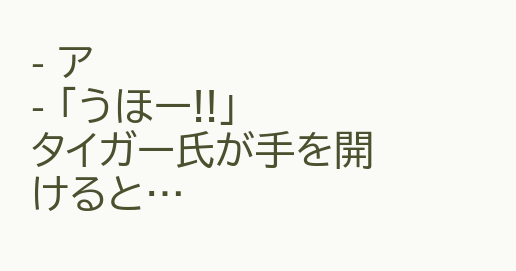- ア
- 「うほー!!」
タイガー氏が手を開けると…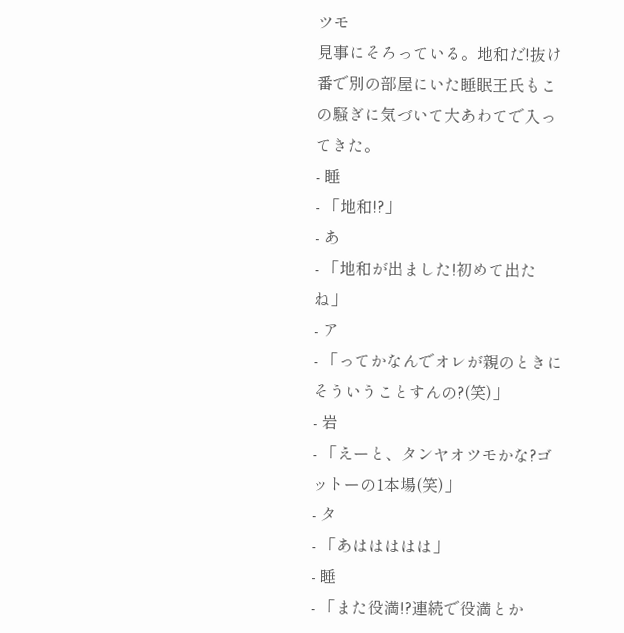ツモ
見事にそろっている。地和だ!抜け番で別の部屋にいた睡眠王氏もこの騒ぎに気づいて大あわてで入ってきた。
- 睡
- 「地和!?」
- あ
- 「地和が出ました!初めて出たね」
- ア
- 「ってかなんでオレが親のときにそういうことすんの?(笑)」
- 岩
- 「えーと、タンヤオツモかな?ゴットーの1本場(笑)」
- タ
- 「あははははは」
- 睡
- 「また役満!?連続で役満とか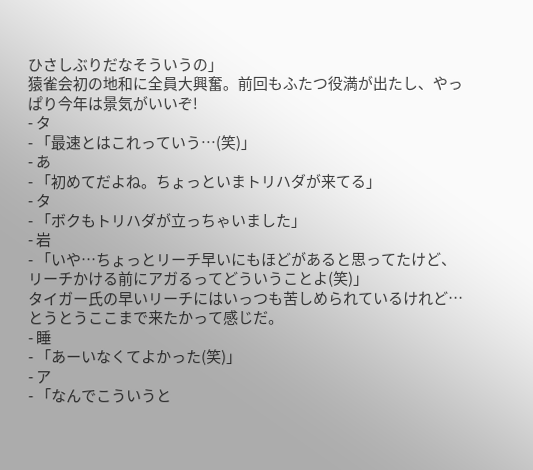ひさしぶりだなそういうの」
猿雀会初の地和に全員大興奮。前回もふたつ役満が出たし、やっぱり今年は景気がいいぞ!
- タ
- 「最速とはこれっていう…(笑)」
- あ
- 「初めてだよね。ちょっといまトリハダが来てる」
- タ
- 「ボクもトリハダが立っちゃいました」
- 岩
- 「いや…ちょっとリーチ早いにもほどがあると思ってたけど、リーチかける前にアガるってどういうことよ(笑)」
タイガー氏の早いリーチにはいっつも苦しめられているけれど…とうとうここまで来たかって感じだ。
- 睡
- 「あーいなくてよかった(笑)」
- ア
- 「なんでこういうと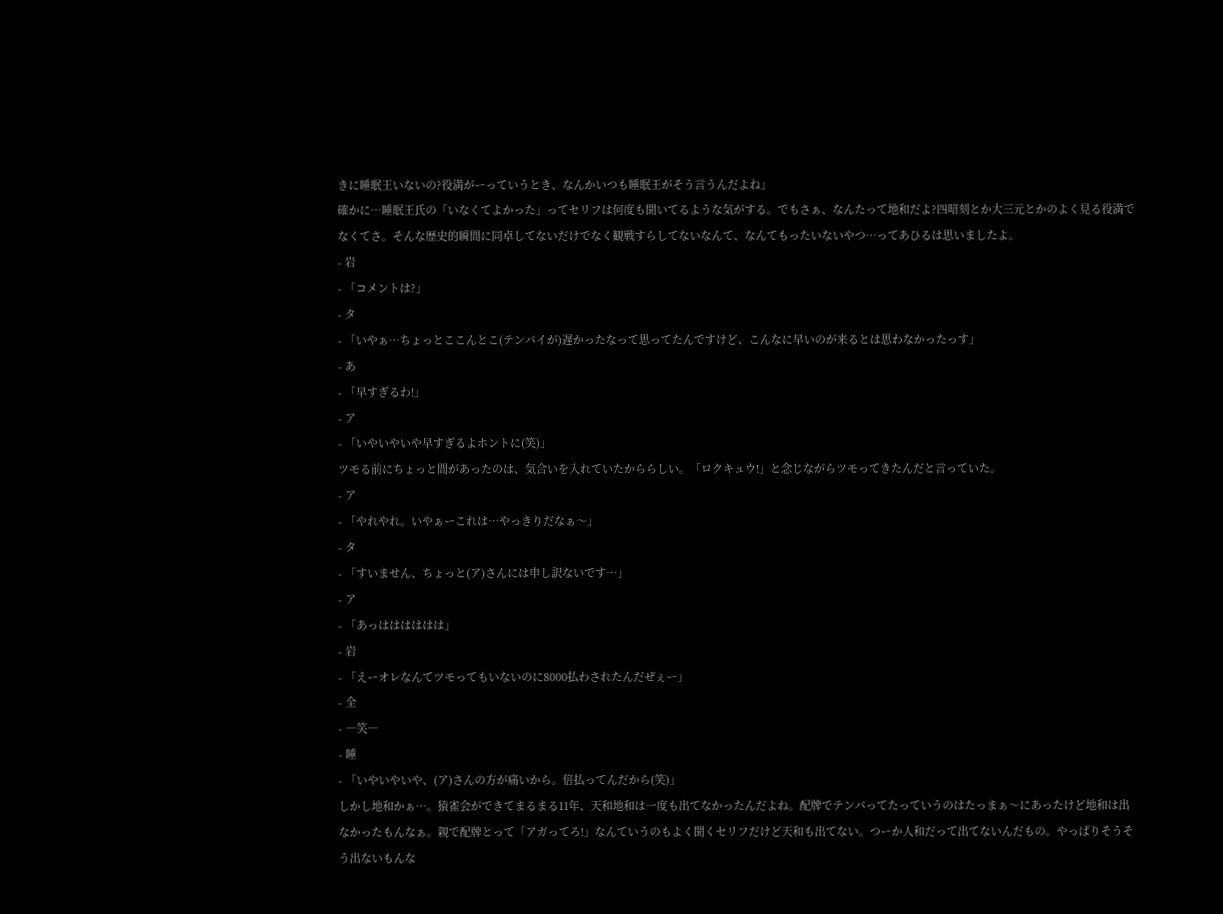きに睡眠王いないの?役満がーっていうとき、なんかいつも睡眠王がそう言うんだよね」
確かに…睡眠王氏の「いなくてよかった」ってセリフは何度も聞いてるような気がする。でもさぁ、なんたって地和だよ?四暗刻とか大三元とかのよく見る役満でなくてさ。そんな歴史的瞬間に同卓してないだけでなく観戦すらしてないなんて、なんてもったいないやつ…ってあひるは思いましたよ。
- 岩
- 「コメントは?」
- タ
- 「いやぁ…ちょっとここんとこ(テンパイが)遅かったなって思ってたんですけど、こんなに早いのが来るとは思わなかったっす」
- あ
- 「早すぎるわ!」
- ア
- 「いやいやいや早すぎるよホントに(笑)」
ツモる前にちょっと間があったのは、気合いを入れていたかららしい。「ロクキュウ!」と念じながらツモってきたんだと言っていた。
- ア
- 「やれやれ。いやぁーこれは…やっきりだなぁ〜」
- タ
- 「すいません、ちょっと(ア)さんには申し訳ないです…」
- ア
- 「あっはははははは」
- 岩
- 「えーオレなんてツモってもいないのに8000払わされたんだぜぇー」
- 全
- ―笑―
- 睡
- 「いやいやいや、(ア)さんの方が痛いから。倍払ってんだから(笑)」
しかし地和かぁ…。猿雀会ができてまるまる11年、天和地和は一度も出てなかったんだよね。配牌でテンパってたっていうのはたっまぁ〜にあったけど地和は出なかったもんなぁ。親で配牌とって「アガってろ!」なんていうのもよく聞くセリフだけど天和も出てない。つーか人和だって出てないんだもの。やっぱりそうそう出ないもんな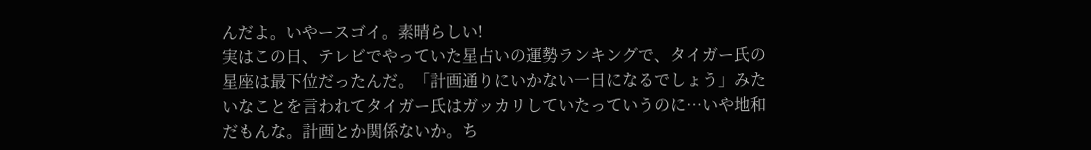んだよ。いやースゴイ。素晴らしい!
実はこの日、テレビでやっていた星占いの運勢ランキングで、タイガー氏の星座は最下位だったんだ。「計画通りにいかない一日になるでしょう」みたいなことを言われてタイガー氏はガッカリしていたっていうのに…いや地和だもんな。計画とか関係ないか。ち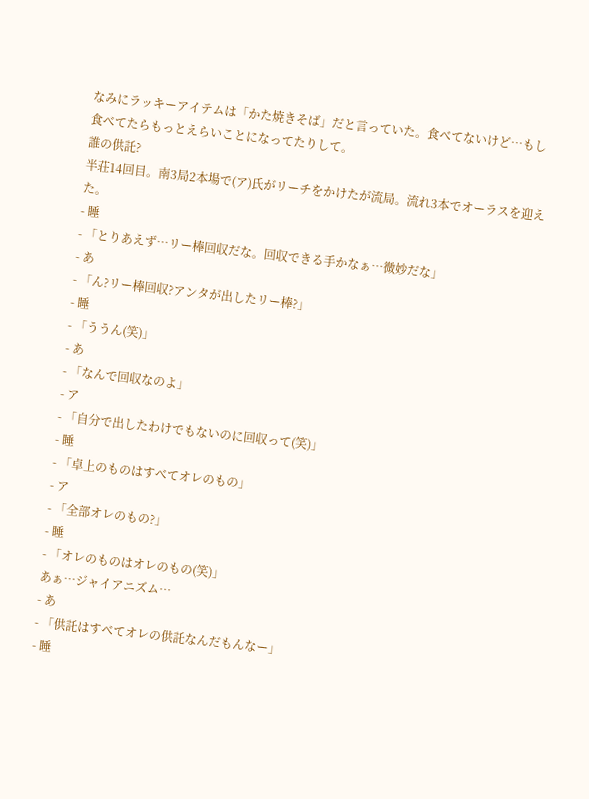なみにラッキーアイテムは「かた焼きそば」だと言っていた。食べてないけど…もし食べてたらもっとえらいことになってたりして。
誰の供託?
半荘14回目。南3局2本場で(ア)氏がリーチをかけたが流局。流れ3本でオーラスを迎えた。
- 睡
- 「とりあえず…リー棒回収だな。回収できる手かなぁ…微妙だな」
- あ
- 「ん?リー棒回収?アンタが出したリー棒?」
- 睡
- 「ううん(笑)」
- あ
- 「なんで回収なのよ」
- ア
- 「自分で出したわけでもないのに回収って(笑)」
- 睡
- 「卓上のものはすべてオレのもの」
- ア
- 「全部オレのもの?」
- 睡
- 「オレのものはオレのもの(笑)」
あぁ…ジャイアニズム…
- あ
- 「供託はすべてオレの供託なんだもんなー」
- 睡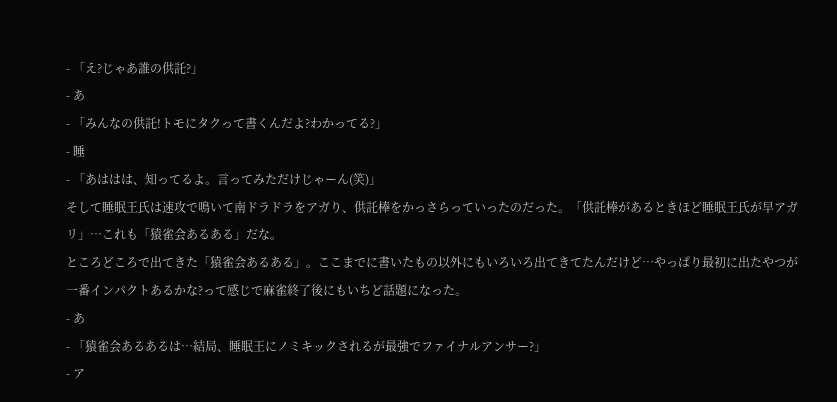- 「え?じゃあ誰の供託?」
- あ
- 「みんなの供託!トモにタクって書くんだよ?わかってる?」
- 睡
- 「あははは、知ってるよ。言ってみただけじゃーん(笑)」
そして睡眠王氏は速攻で鳴いて南ドラドラをアガり、供託棒をかっさらっていったのだった。「供託棒があるときほど睡眠王氏が早アガリ」…これも「猿雀会あるある」だな。
ところどころで出てきた「猿雀会あるある」。ここまでに書いたもの以外にもいろいろ出てきてたんだけど…やっぱり最初に出たやつが一番インパクトあるかな?って感じで麻雀終了後にもいちど話題になった。
- あ
- 「猿雀会あるあるは…結局、睡眠王にノミキックされるが最強でファイナルアンサー?」
- ア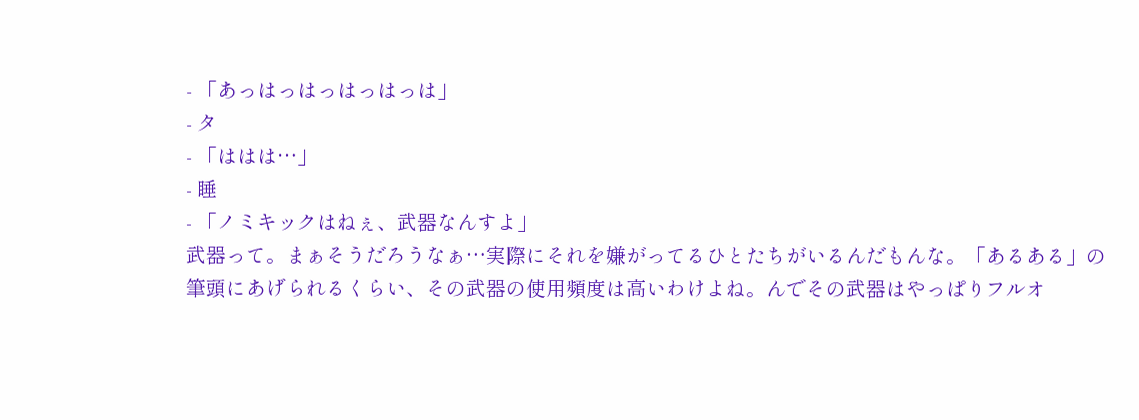- 「あっはっはっはっはっは」
- タ
- 「ははは…」
- 睡
- 「ノミキックはねぇ、武器なんすよ」
武器って。まぁそうだろうなぁ…実際にそれを嫌がってるひとたちがいるんだもんな。「あるある」の筆頭にあげられるくらい、その武器の使用頻度は高いわけよね。んでその武器はやっぱりフルオ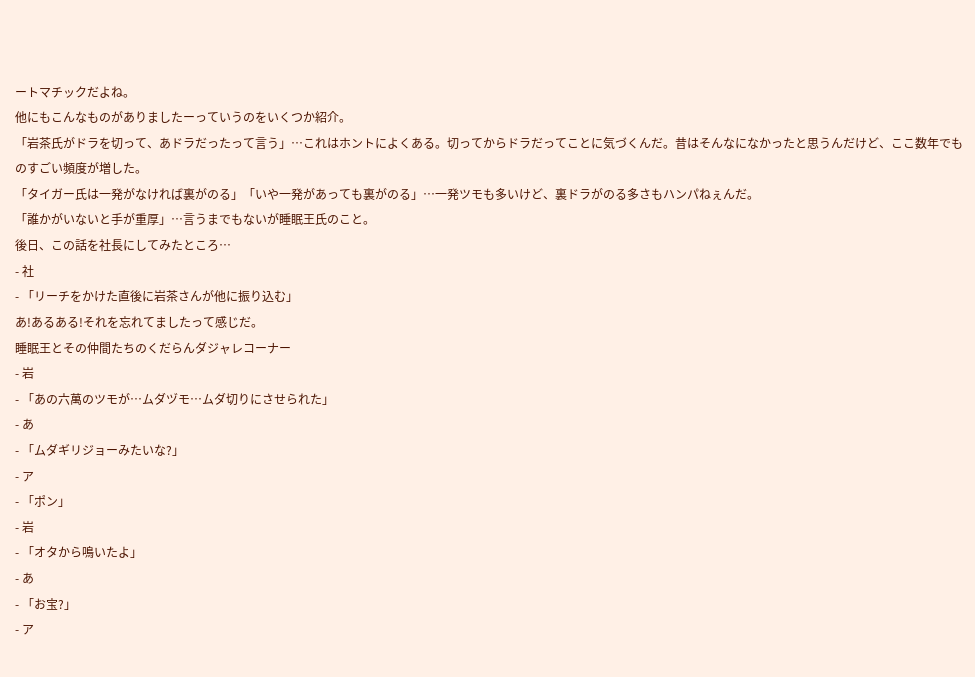ートマチックだよね。
他にもこんなものがありましたーっていうのをいくつか紹介。
「岩茶氏がドラを切って、あドラだったって言う」…これはホントによくある。切ってからドラだってことに気づくんだ。昔はそんなになかったと思うんだけど、ここ数年でものすごい頻度が増した。
「タイガー氏は一発がなければ裏がのる」「いや一発があっても裏がのる」…一発ツモも多いけど、裏ドラがのる多さもハンパねぇんだ。
「誰かがいないと手が重厚」…言うまでもないが睡眠王氏のこと。
後日、この話を社長にしてみたところ…
- 社
- 「リーチをかけた直後に岩茶さんが他に振り込む」
あ!あるある!それを忘れてましたって感じだ。
睡眠王とその仲間たちのくだらんダジャレコーナー
- 岩
- 「あの六萬のツモが…ムダヅモ…ムダ切りにさせられた」
- あ
- 「ムダギリジョーみたいな?」
- ア
- 「ポン」
- 岩
- 「オタから鳴いたよ」
- あ
- 「お宝?」
- ア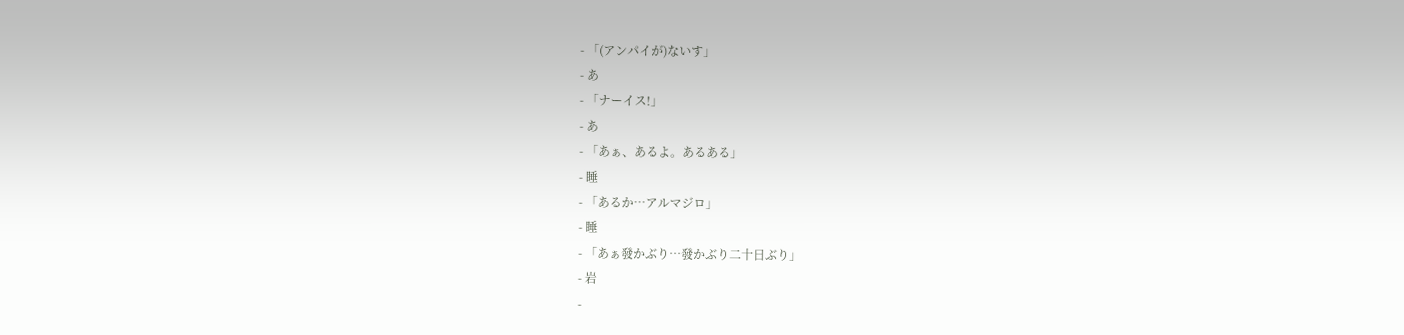- 「(アンパイが)ないす」
- あ
- 「ナーイス!」
- あ
- 「あぁ、あるよ。あるある」
- 睡
- 「あるか…アルマジロ」
- 睡
- 「あぁ發かぶり…發かぶり二十日ぶり」
- 岩
-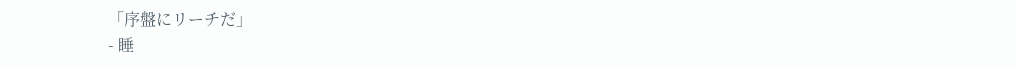「序盤にリーチだ」
- 睡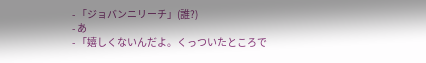- 「ジョバンニリーチ」(誰?)
- あ
- 「嬉しくないんだよ。くっついたところで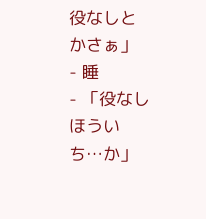役なしとかさぁ」
- 睡
- 「役なしほういち…か」